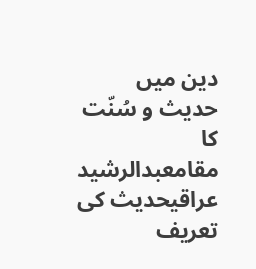دین میں حدیث و سُنّت کا مقامعبدالرشید عراقیحدیث کی تعریف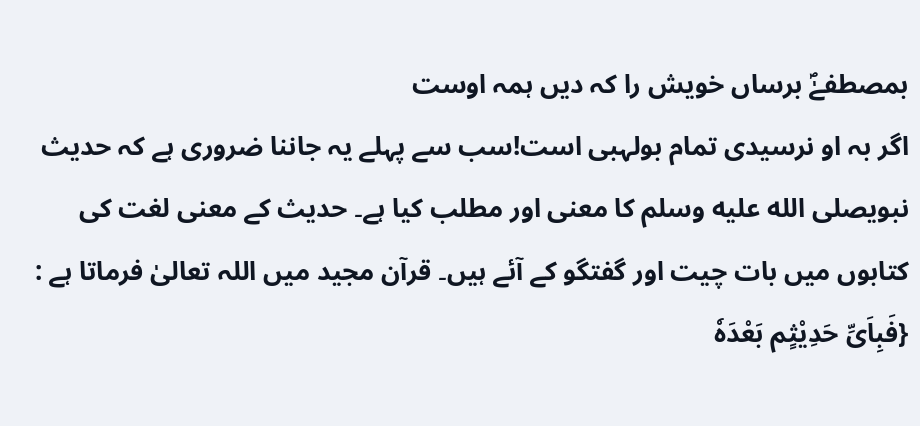بمصطفےٰؐ برساں خویش را کہ دیں ہمہ اوست
اگر بہ او نرسیدی تمام بولہبی است!سب سے پہلے یہ جاننا ضروری ہے کہ حدیث نبویصلى الله عليه وسلم کا معنی اور مطلب کیا ہے۔ حدیث کے معنی لغت کی کتابوں میں بات چیت اور گفتگو کے آئے ہیں۔ قرآن مجید میں اللہ تعالیٰ فرماتا ہے :
{فَبِاَیِّ حَدِیْثٍم بَعْدَہٗ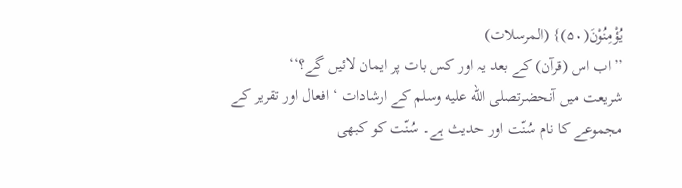یُؤْمِنُوْنَ(۵۰)} (المرسلات)
’’اب اس (قرآن) کے بعد یہ اور کس بات پر ایمان لائیں گے؟‘‘
شریعت میں آنحضرتصلى الله عليه وسلم کے ارشادات ‘ افعال اور تقریر کے مجموعے کا نام سُنّت اور حدیث ہے۔ سُنّت کو کبھی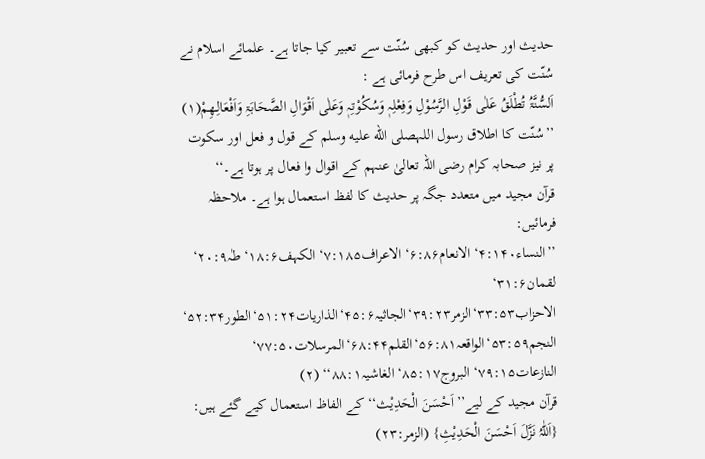حدیث اور حدیث کو کبھی سُنّت سے تعبیر کیا جاتا ہے۔ علمائے اسلام نے سُنّت کی تعریف اس طرح فرمائی ہے :
اَلسُّنَّۃُ تُطْلَقُ عَلٰی قَوْلِ الرَّسُوْلِ وَفِعْلِہٖ وَسُکُوْتِہٖ وَعَلٰی اَقْوَالِ الصَّحَابَۃِ وَاَفْعَالِـھِمْ(۱)
’’سُنّت کا اطلاق رسول اللہصلى الله عليه وسلم کے قول و فعل اور سکوت پر نیز صحابہ کرام رضی اللہ تعالیٰ عنہم کے اقوال وا فعال پر ہوتا ہے۔‘‘
قرآن مجید میں متعدد جگہ پر حدیث کا لفظ استعمال ہوا ہے۔ ملاحظہ فرمائیں:
’’النساء۴:۱۴۰‘ الانعام۶:۸۶‘ الاعراف۷:۱۸۵‘ الکہف۱۸:۶‘ طٰہ۲۰:۹‘ لقمان۳۱:۶‘ الاحزاب۳۳:۵۳‘الزمر۳۹:۲۳‘الجاثیہ۴۵:۶‘الذاریات۵۱:۲۴‘الطور۵۲:۳۴‘ النجم۵۳:۵۹‘الواقعہ۵۶:۸۱‘القلم۶۸:۴۴‘المرسلات۷۷:۵۰‘ النازعات۷۹:۱۵‘ البروج۸۵:۱۷‘ الغاشیہ۸۸:۱‘‘ (۲)
قرآن مجید کے لیے’’اَحْسَنَ الْحَدِیْث‘‘ کے الفاظ استعمال کیے گئے ہیں:
{اَللّٰہُ نَزَّلَ اَحْسَنَ الْحَدِیْثِ} (الزمر:۲۳)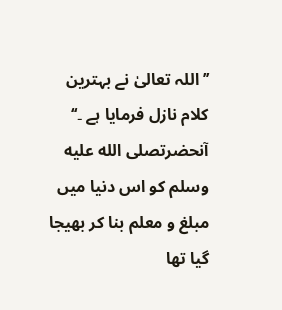’’اللہ تعالیٰ نے بہترین کلام نازل فرمایا ہے ۔‘‘
آنحضرتصلى الله عليه وسلم کو اس دنیا میں مبلغ و معلم بنا کر بھیجا گیا تھا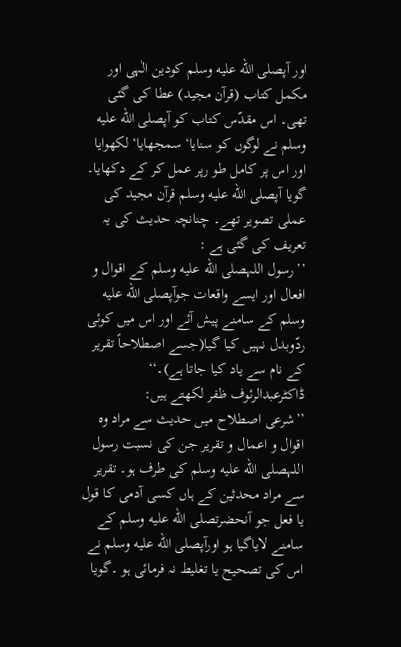اور آپصلى الله عليه وسلم کودین الٰہی اور مکمل کتاب (قرآن مجید) عطا کی گئی تھی۔ اس مقدّس کتاب کو آپصلى الله عليه وسلم نے لوگوں کو سنایا‘ سمجھایا‘ لکھوایا اور اس پر کامل طو رپر عمل کر کے دکھایا۔ گویا آپصلى الله عليه وسلم قرآن مجید کی عملی تصویر تھے۔ چنانچہ حدیث کی یہ تعریف کی گئی ہے :
’’رسول اللہصلى الله عليه وسلم کے اقوال و افعال اور ایسے واقعات جوآپصلى الله عليه وسلم کے سامنے پیش آئے اور اس میں کوئی ردّوبدل نہیں کیا گیا(جسے اصطلاحاً تقریر کے نام سے یاد کیا جاتا ہے)۔‘‘
ڈاکٹرعبدالرئوف ظفر لکھتے ہیں:
’’شرعی اصطلاح میں حدیث سے مراد وہ اقوال و اعمال و تقریر جن کی نسبت رسول اللہصلى الله عليه وسلم کی طرف ہو۔ تقریر سے مراد محدثین کے ہاں کسی آدمی کا قول یا فعل جو آنحضرتصلى الله عليه وسلم کے سامنے لایاگیا ہو اورآپصلى الله عليه وسلم نے اس کی تصحیح یا تغلیط نہ فرمائی ہو ۔گویا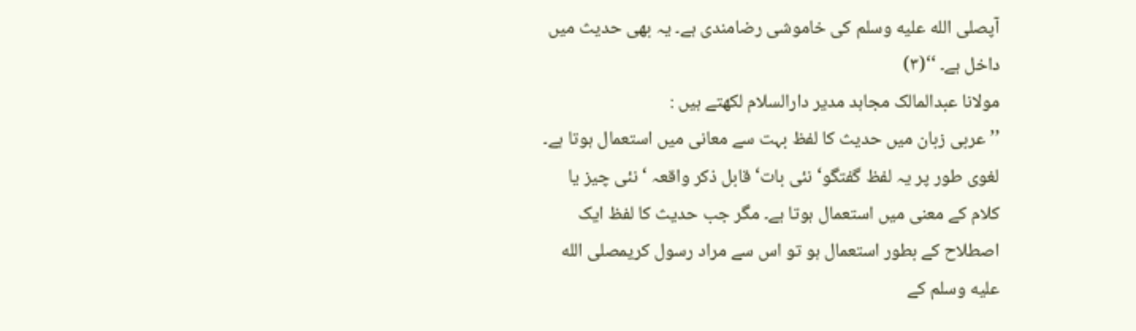آپصلى الله عليه وسلم کی خاموشی رضامندی ہے۔ یہ بھی حدیث میں داخل ہے۔ ‘‘(۳)
مولانا عبدالمالک مجاہد مدیر دارالسلام لکھتے ہیں :
’’عربی زبان میں حدیث کا لفظ بہت سے معانی میں استعمال ہوتا ہے۔ لغوی طور پر یہ لفظ گفتگو‘ نئی بات‘ قابل ذکر واقعہ ‘نئی چیز یا کلام کے معنی میں استعمال ہوتا ہے۔ مگر جب حدیث کا لفظ ایک اصطلاح کے بطور استعمال ہو تو اس سے مراد رسول کریمصلى الله عليه وسلم کے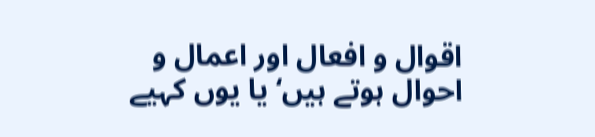اقوال و افعال اور اعمال و احوال ہوتے ہیں‘ یا یوں کہیے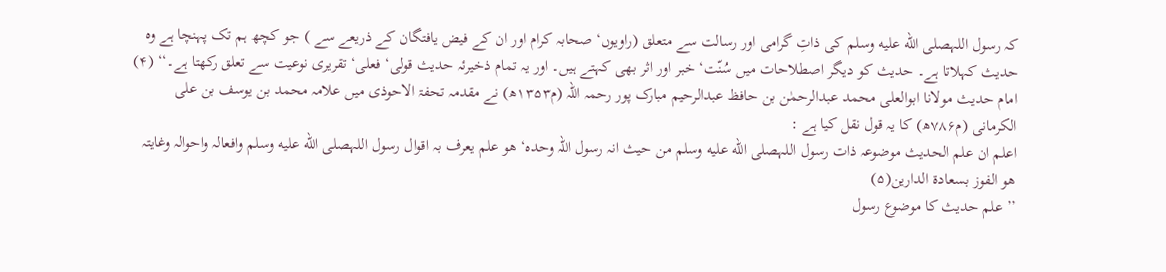کہ رسول اللہصلى الله عليه وسلم کی ذاتِ گرامی اور رسالت سے متعلق (راویوں‘ صحابہ کرام اور ان کے فیض یافتگان کے ذریعے سے ) جو کچھ ہم تک پہنچا ہے وہ حدیث کہلاتا ہے۔ حدیث کو دیگر اصطلاحات میں سُنّت‘ خبر اور اثر بھی کہتے ہیں۔ اور یہ تمام ذخیرئہ حدیث قولی‘ فعلی‘ تقریری نوعیت سے تعلق رکھتا ہے۔‘‘ (۴)
امام حدیث مولانا ابوالعلی محمد عبدالرحمٰن بن حافظ عبدالرحیم مبارک پور رحمہ اللہ (م۱۳۵۳ھ) نے مقدمہ تحفۃ الاحوذی میں علامہ محمد بن یوسف بن علی الکرمانی (م۷۸۶ھ) کا یہ قول نقل کیا ہے :
اعلم ان علم الحدیث موضوعہ ذات رسول اللہصلى الله عليه وسلم من حیث انہ رسول اللہ وحدہ‘ ھو علم یعرف بہ اقوال رسول اللہصلى الله عليه وسلم وافعالہ واحوالہ وغایتہ ھو الفوز بسعادۃ الدارین(۵)
’’ علم حدیث کا موضوع رسول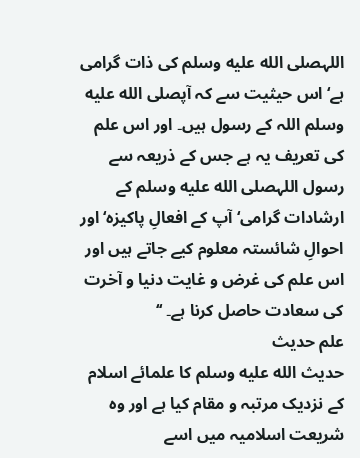اللہصلى الله عليه وسلم کی ذات گرامی ہے‘ اس حیثیت سے کہ آپصلى الله عليه وسلم اللہ کے رسول ہیں۔ اور اس علم کی تعریف یہ ہے جس کے ذریعہ سے رسول اللہصلى الله عليه وسلم کے ارشادات گرامی‘ آپ کے افعالِ پاکیزہ‘ اور احوالِ شائستہ معلوم کیے جاتے ہیں اور اس علم کی غرض و غایت دنیا و آخرت کی سعادت حاصل کرنا ہے۔ ‘‘
علم حدیث
حدیث الله عليه وسلم کا علمائے اسلام کے نزدیک مرتبہ و مقام کیا ہے اور وہ شریعت اسلامیہ میں اسے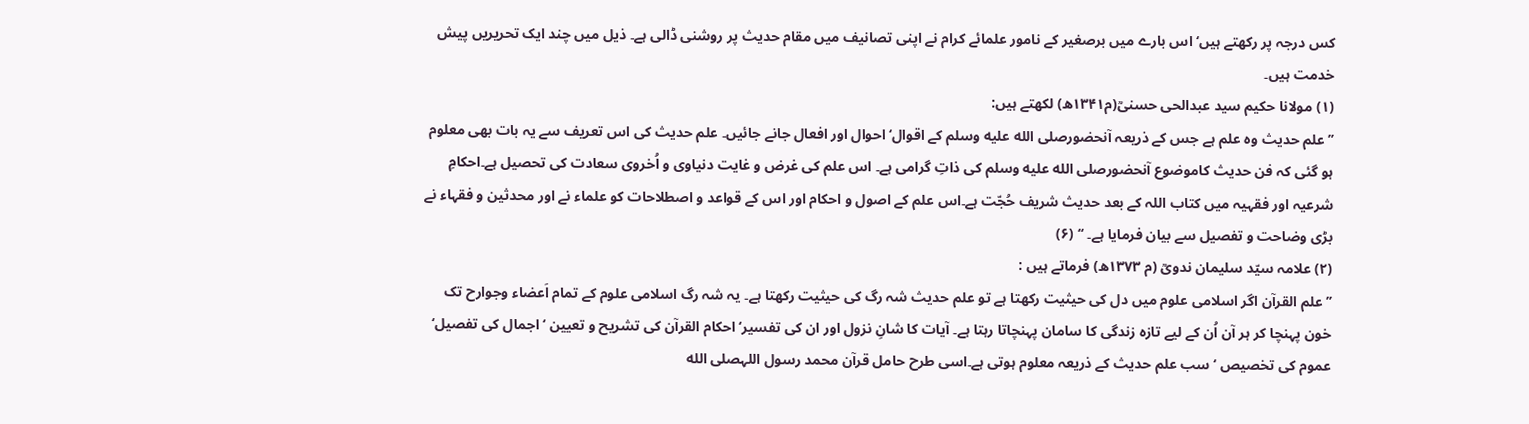کس درجہ پر رکھتے ہیں‘ اس بارے میں برصغیر کے نامور علمائے کرام نے اپنی تصانیف میں مقام حدیث پر روشنی ڈالی ہے۔ ذیل میں چند ایک تحریریں پیش خدمت ہیں۔
(۱) مولانا حکیم سید عبدالحی حسنیؒ(م۱۳۴۱ھ) لکھتے ہیں:
’’علم حدیث وہ علم ہے جس کے ذریعہ آنحضورصلى الله عليه وسلم کے اقوال‘ احوال اور افعال جانے جائیں۔ علم حدیث کی اس تعریف سے یہ بات بھی معلوم ہو گئی کہ فن حدیث کاموضوع آنحضورصلى الله عليه وسلم کی ذاتِ گرامی ہے۔ اس علم کی غرض و غایت دنیاوی و اُخروی سعادت کی تحصیل ہے۔احکامِ شرعیہ اور فقہیہ میں کتاب اللہ کے بعد حدیث شریف حُجّت ہے۔اس علم کے اصول و احکام اور اس کے قواعد و اصطلاحات کو علماء نے اور محدثین و فقہاء نے بڑی وضاحت و تفصیل سے بیان فرمایا ہے۔ ‘‘ (۶)
(۲) علامہ سیّد سلیمان ندویؒ (م ۱۳۷۳ھ) فرماتے ہیں :
’’علم القرآن اگر اسلامی علوم میں دل کی حیثیت رکھتا ہے تو علم حدیث شہ رگ کی حیثیت رکھتا ہے۔ یہ شہ رگ اسلامی علوم کے تمام اَعضاء وجوارح تک خون پہنچا کر ہر آن اُن کے لیے تازہ زندگی کا سامان پہنچاتا رہتا ہے۔ آیات کا شانِ نزول اور ان کی تفسیر‘ احکام القرآن کی تشریح و تعیین ‘ اجمال کی تفصیل‘ عموم کی تخصیص ‘سب علم حدیث کے ذریعہ معلوم ہوتی ہے۔اسی طرح حامل قرآن محمد رسول اللہصلى الله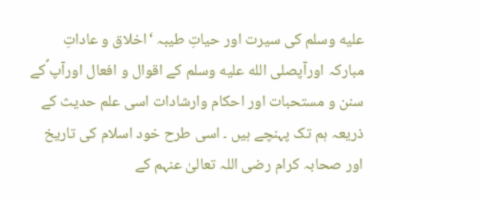عليه وسلم کی سیرت اور حیاتِ طیبہ ‘اخلاق و عاداتِ مبارکہ اورآپصلى الله عليه وسلم کے اقوال و افعال اورآپ ؐکے سنن و مستحبات اور احکام وارشادات اسی علم حدیث کے ذریعہ ہم تک پہنچے ہیں ۔ اسی طرح خود اسلام کی تاریخ اور صحابہ کرام رضی اللہ تعالیٰ عنہم کے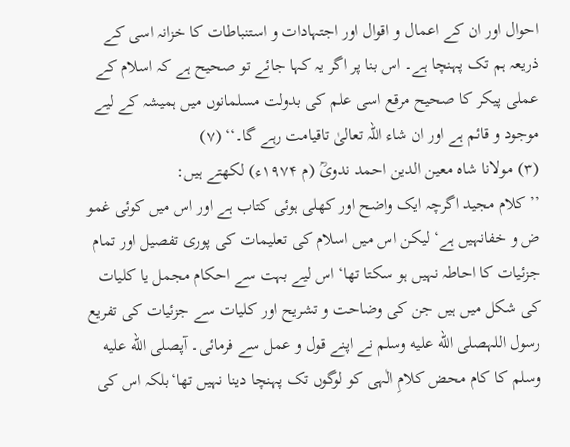احوال اور ان کے اعمال و اقوال اور اجتہادات و استنباطات کا خزانہ اسی کے ذریعہ ہم تک پہنچا ہے۔ اس بنا پر اگر یہ کہا جائے تو صحیح ہے کہ اسلام کے عملی پیکر کا صحیح مرقع اسی علم کی بدولت مسلمانوں میں ہمیشہ کے لیے موجود و قائم ہے اور ان شاء اللہ تعالیٰ تاقیامت رہے گا۔‘‘ (۷)
(۳) مولانا شاہ معین الدین احمد ندویؒ (م ۱۹۷۴ء) لکھتے ہیں:
’’کلام مجید اگرچہ ایک واضح اور کھلی ہوئی کتاب ہے اور اس میں کوئی غمو ض و خفانہیں ہے‘ لیکن اس میں اسلام کی تعلیمات کی پوری تفصیل اور تمام جزئیات کا احاطہ نہیں ہو سکتا تھا‘ اس لیے بہت سے احکام مجمل یا کلیات کی شکل میں ہیں جن کی وضاحت و تشریح اور کلیات سے جزئیات کی تفریع رسول اللہصلى الله عليه وسلم نے اپنے قول و عمل سے فرمائی۔ آپصلى الله عليه وسلم کا کام محض کلامِ الٰہی کو لوگوں تک پہنچا دینا نہیں تھا‘بلکہ اس کی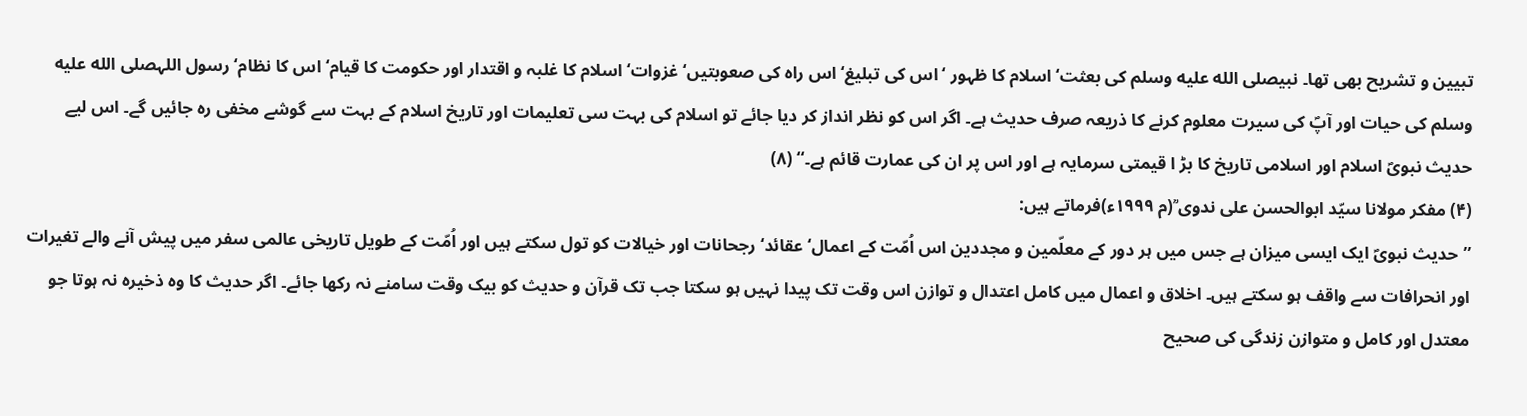تبیین و تشریح بھی تھا۔ نبیصلى الله عليه وسلم کی بعثت‘ اسلام کا ظہور ‘اس کی تبلیغ‘ اس راہ کی صعوبتیں‘ غزوات‘ اسلام کا غلبہ و اقتدار اور حکومت کا قیام‘ اس کا نظام‘ رسول اللہصلى الله عليه وسلم کی حیات اور آپؐ کی سیرت معلوم کرنے کا ذریعہ صرف حدیث ہے۔ اگر اس کو نظر انداز کر دیا جائے تو اسلام کی بہت سی تعلیمات اور تاریخ اسلام کے بہت سے گوشے مخفی رہ جائیں گے۔ اس لیے حدیث نبویؐ اسلام اور اسلامی تاریخ کا بڑ ا قیمتی سرمایہ ہے اور اس پر ان کی عمارت قائم ہے۔‘‘ (۸)
(۴) مفکر مولانا سیّد ابوالحسن علی ندوی ؒ(م ۱۹۹۹ء)فرماتے ہیں:
’’حدیث نبویؐ ایک ایسی میزان ہے جس میں ہر دور کے معلّمین و مجددین اس اُمّت کے اعمال‘ عقائد‘ رجحانات اور خیالات کو تول سکتے ہیں اور اُمّت کے طویل تاریخی عالمی سفر میں پیش آنے والے تغیرات اور انحرافات سے واقف ہو سکتے ہیں۔ اخلاق و اعمال میں کامل اعتدال و توازن اس وقت تک پیدا نہیں ہو سکتا جب تک قرآن و حدیث کو بیک وقت سامنے نہ رکھا جائے۔ اگر حدیث کا وہ ذخیرہ نہ ہوتا جو معتدل اور کامل و متوازن زندگی کی صحیح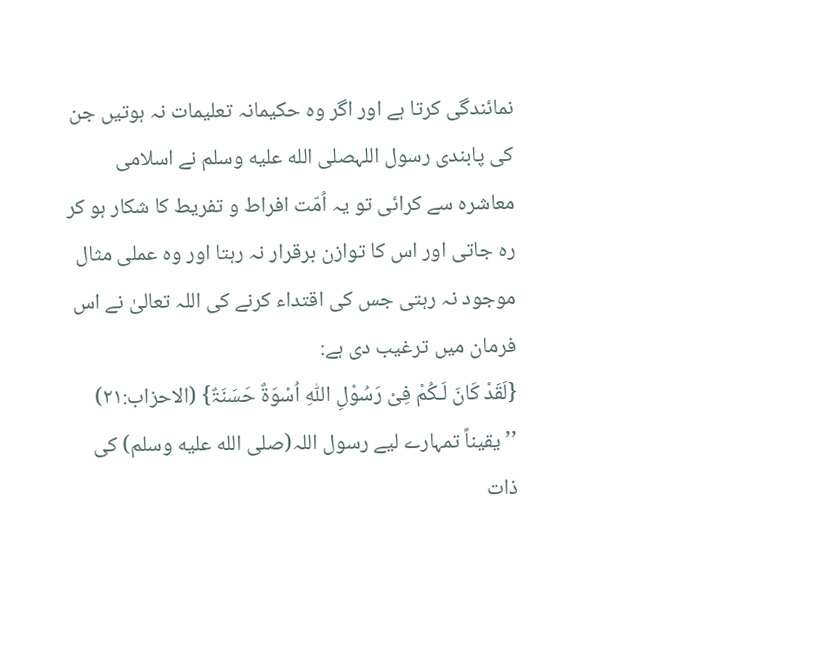نمائندگی کرتا ہے اور اگر وہ حکیمانہ تعلیمات نہ ہوتیں جن کی پابندی رسول اللہصلى الله عليه وسلم نے اسلامی معاشرہ سے کرائی تو یہ اُمّت افراط و تفریط کا شکار ہو کر رہ جاتی اور اس کا توازن برقرار نہ رہتا اور وہ عملی مثال موجود نہ رہتی جس کی اقتداء کرنے کی اللہ تعالیٰ نے اس فرمان میں ترغیب دی ہے:
{لَقَدْ کَانَ لَـکُمْ فِیْ رَسُوْلِ اللّٰہِ اُسْوَۃٌ حَسَنَۃٌ} (الاحزاب:۲۱)
’’یقیناً تمہارے لیے رسول اللہ(صلى الله عليه وسلم) کی ذات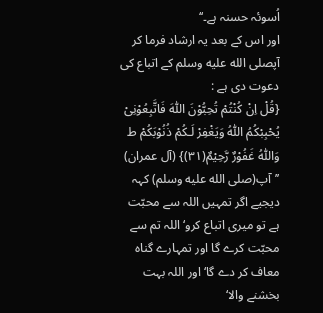اُسوئہ حسنہ ہے۔‘‘
اور اس کے بعد یہ ارشاد فرما کر آپصلى الله عليه وسلم کے اتباع کی دعوت دی ہے :
{قُلْ اِنْ کُنْتُمْ تُحِبُّوْنَ اللّٰہَ فَاتَّبِعُوْنِیْ یُحْبِبْکُمُ اللّٰہُ وَیَغْفِرْ لَـکُمْ ذُنُوْبَکُمْ ط وَاللّٰہُ غَفُوْرٌ رَّحِیْمٌ(۳۱)} (آل عمران)
’’آپ(صلى الله عليه وسلم) کہہ دیجیے اگر تمہیں اللہ سے محبّت ہے تو میری اتباع کرو‘ اللہ تم سے محبّت کرے گا اور تمہارے گناہ معاف کر دے گا‘ اور اللہ بہت بخشنے والا‘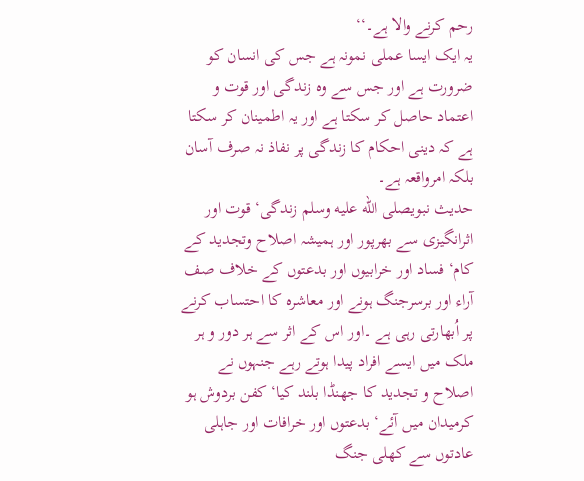رحم کرنے والا ہے۔‘‘
یہ ایک ایسا عملی نمونہ ہے جس کی انسان کو ضرورت ہے اور جس سے وہ زندگی اور قوت و اعتماد حاصل کر سکتا ہے اور یہ اطمینان کر سکتا ہے کہ دینی احکام کا زندگی پر نفاذ نہ صرف آسان بلکہ امرواقعہ ہے۔
حدیث نبویصلى الله عليه وسلم زندگی‘ قوت اور اثرانگیزی سے بھرپور اور ہمیشہ اصلاح وتجدید کے کام‘ فساد اور خرابیوں اور بدعتوں کے خلاف صف آراء اور برسرجنگ ہونے اور معاشرہ کا احتساب کرنے پر اُبھارتی رہی ہے ۔اور اس کے اثر سے ہر دور و ہر ملک میں ایسے افراد پیدا ہوتے رہے جنہوں نے اصلاح و تجدید کا جھنڈا بلند کیا‘ کفن بردوش ہو کرمیدان میں آئے‘ بدعتوں اور خرافات اور جاہلی عادتوں سے کھلی جنگ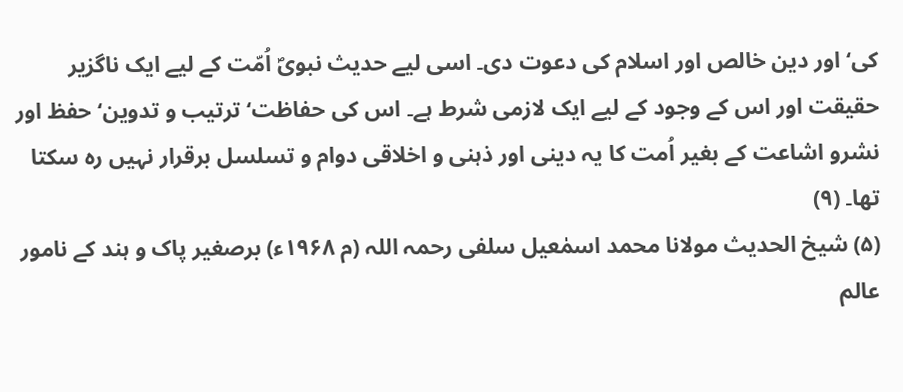کی‘ اور دین خالص اور اسلام کی دعوت دی۔ اسی لیے حدیث نبویؐ اُمّت کے لیے ایک ناگزیر حقیقت اور اس کے وجود کے لیے ایک لازمی شرط ہے۔ اس کی حفاظت‘ ترتیب و تدوین‘ حفظ اور نشرو اشاعت کے بغیر اُمت کا یہ دینی اور ذہنی و اخلاقی دوام و تسلسل برقرار نہیں رہ سکتا تھا۔ (۹)
(۵) شیخ الحدیث مولانا محمد اسمٰعیل سلفی رحمہ اللہ (م ۱۹۶۸ء) برصغیر پاک و ہند کے نامور عالم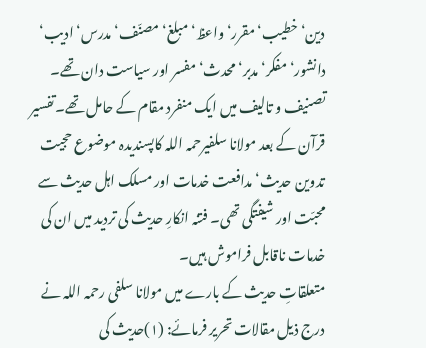دین‘ خطیب‘ مقرر‘ واعظ‘ مبلغ‘ مصنّف‘ مدرس‘ ادیب‘ دانشور‘ مفکر‘ مدبر‘ محدث‘ مفسر اور سیاست دان تھے۔ تصنیف و تالیف میں ایک منفرد مقام کے حامل تھے۔تفسیر قرآن کے بعد مولانا سلفیرحمہ اللہ کاپسندیدہ موضوع حجیت تدوین حدیث‘ مدافعت خدمات اور مسلک اہل حدیث سے محبّت اور شیفتگی تھی۔ فتنہ انکارِ حدیث کی تردید میں ان کی خدمات ناقابل فراموش ہیں۔
متعلقاتِ حدیث کے بارے میں مولانا سلفی رحمہ اللہ نے درج ذیل مقالات تحریر فرمائے: (۱)حدیث کی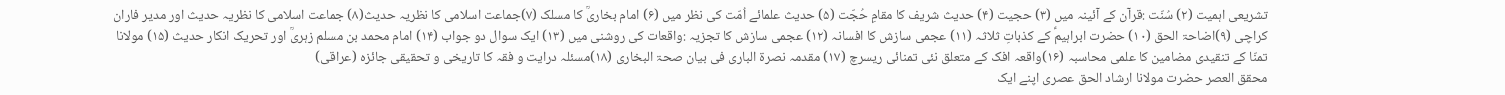تشریعی اہمیت (۲) سُنّت :قرآن کے آئینہ میں (۳) حجیت (۴) حدیث شریف کا مقامِ حُجّت (۵) حدیث علمائے اُمّت کی نظر میں (۶) امام بخاریؒ کا مسلک (۷)جماعت اسلامی کا نظریہ حدیث(۸) جماعت اسلامی کا نظریہ حدیث اور مدیر فاران کراچی (۹)اضاحۃ الحق (۱۰) حضرت ابراہیمؑ کے کذباتِ ثلاثہ (۱۱) عجمی سازش کا افسانہ (۱۲) عجمی سازش کا تجزیہ :واقعات کی روشنی میں (۱۳) ایک سوال دو جواب (۱۴) امام محمد بن مسلم زہریؒ اور تحریک انکار حدیث (۱۵) مولانا تمنّا کے تنقیدی مضامین کا علمی محاسبہ (۱۶)واقعہ افک کے متعلق نئی تمنائی ریسرچ (۱۷) مقدمہ نصرۃ الباری فی بیان صحۃ البخاری (۱۸)مسئلہ درایت و فقہ کا تاریخی و تحقیقی جائزہ (عراقی)
محقق العصر حضرت مولانا ارشاد الحق عصری اپنے ایک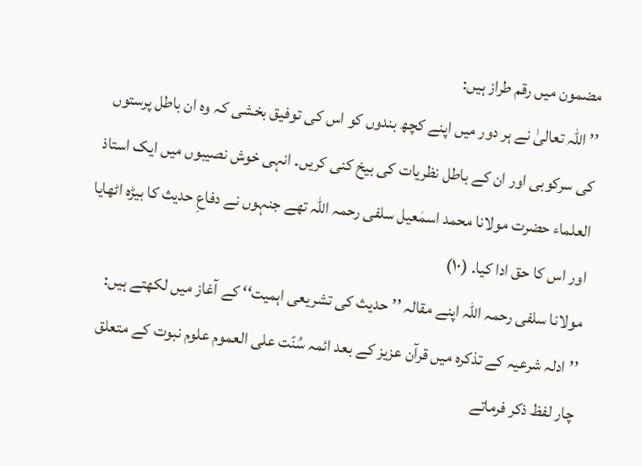مضمون میں رقم طراز ہیں:
’’اللہ تعالیٰ نے ہر دور میں اپنے کچھ بندوں کو اس کی توفیق بخشی کہ وہ ان باطل پرستوں کی سرکوبی اور ان کے باطل نظریات کی بیخ کنی کریں۔ انہی خوش نصیبوں میں ایک استاذ العلماء حضرت مولانا محمد اسمٰعیل سلفی رحمہ اللہ تھے جنہوں نے دفاعِ حدیث کا بیڑہ اٹھایا اور اس کا حق ادا کیا۔ (۱۰)
مولانا سلفی رحمہ اللہ اپنے مقالہ ’’حدیث کی تشریعی اہمیت‘‘ کے آغاز میں لکھتے ہیں:
’’ادلہ شرعیہ کے تذکرہ میں قرآن عزیز کے بعد ائمہ سُنّت علی العموم علوم نبوت کے متعلق چار لفظ ذکر فرماتے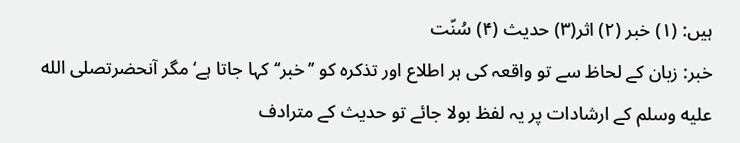ہیں: (۱) خبر (۲) اثر(۳) حدیث (۴) سُنّت
خبر: زبان کے لحاظ سے تو واقعہ کی ہر اطلاع اور تذکرہ کو ’’خبر‘‘ کہا جاتا ہے‘ مگر آنحضرتصلى الله عليه وسلم کے ارشادات پر یہ لفظ بولا جائے تو حدیث کے مترادف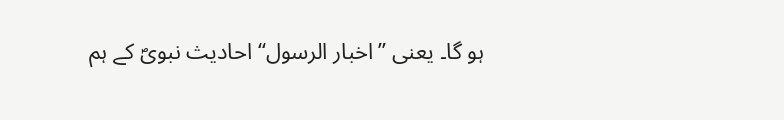ہو گا۔ یعنی ’’اخبار الرسول‘‘ احادیث نبویؐ کے ہم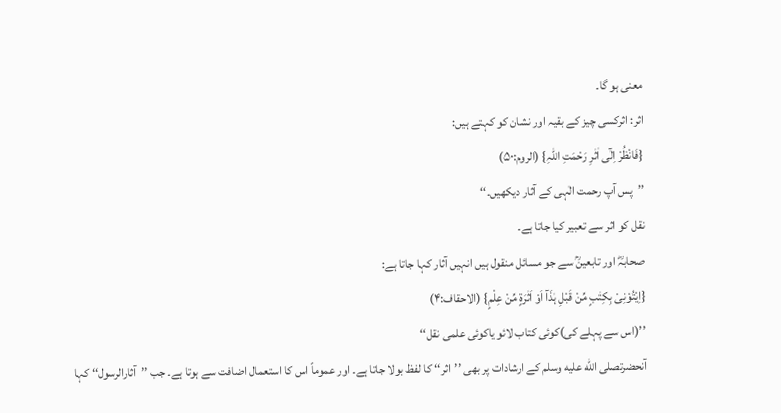معنی ہو گا۔
اثر: اثرکسی چیز کے بقیہ اور نشان کو کہتے ہیں:
{فَانْظُرْ اِلٰٓی اٰثٰرِ رَحْمَتِ اللّٰہِ} (الروم:۵۰)
’’پس آپ رحمت الٰہی کے آثار دیکھیں۔‘‘
نقل کو اثر سے تعبیر کیا جاتا ہے۔
صحابہؓ اور تابعینؒ سے جو مسائل منقول ہیں انہیں آثار کہا جاتا ہے:
{اِیْتُوْنِیْ بِکِتٰبٍ مِّنْ قَبْلِ ہٰذَآ اَوْ اَثٰرَۃٍ مِّنْ عِلْمٍ} (الاحقاف:۴)
’’(اس سے پہلے کی)کوئی کتاب لائو یاکوئی علمی نقل‘‘
آنحضرتصلى الله عليه وسلم کے ارشادات پر بھی ’’اثر‘‘ کا لفظ بولا جاتا ہے۔ اور عموماً اس کا استعمال اضافت سے ہوتا ہے۔ جب ’’آثارالرسول‘‘ کہا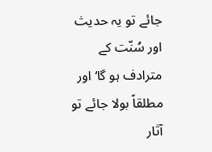جائے تو یہ حدیث اور سُنّت کے مترادف ہو گا‘ اور مطلقاً بولا جائے تو آثار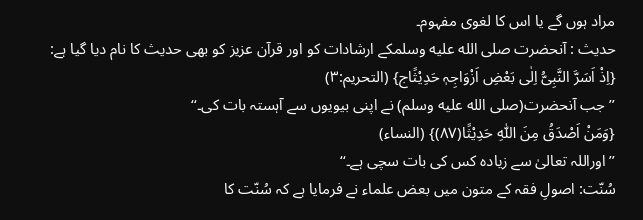مراد ہوں گے یا اس کا لغوی مفہوم۔
حدیث : آنحضرت صلى الله عليه وسلمکے ارشادات کو اور قرآن عزیز کو بھی حدیث کا نام دیا گیا ہے:
{اِذْ اَسَرَّ النَّبِیُّ اِلٰی بَعْضِ اَزْوَاجِہٖ حَدِیْثًاج} (التحریم:۳)
’’جب آنحضرت(صلى الله عليه وسلم) نے اپنی بیویوں سے آہستہ بات کی۔‘‘
{وَمَنْ اَصْدَقُ مِنَ اللّٰہِ حَدِیْثًا(۸۷)} (النساء)
’’اوراللہ تعالیٰ سے زیادہ کس کی بات سچی ہے۔‘‘
سُنّت: اصولِ فقہ کے متون میں بعض علماء نے فرمایا ہے کہ سُنّت کا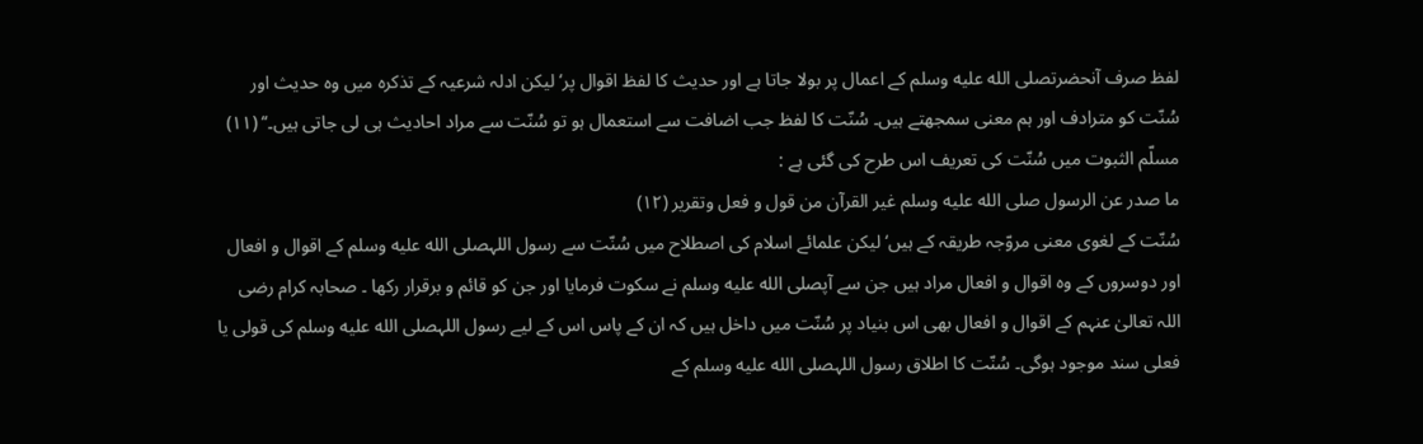لفظ صرف آنحضرتصلى الله عليه وسلم کے اعمال پر بولا جاتا ہے اور حدیث کا لفظ اقوال پر‘ لیکن ادلہ شرعیہ کے تذکرہ میں وہ حدیث اور سُنّت کو مترادف اور ہم معنی سمجھتے ہیں۔ سُنّت کا لفظ جب اضافت سے استعمال ہو تو سُنّت سے مراد احادیث ہی لی جاتی ہیں۔‘‘ (۱۱)
مسلّم الثبوت میں سُنّت کی تعریف اس طرح کی گئی ہے :
ما صدر عن الرسول صلى الله عليه وسلم غیر القرآن من قول و فعل وتقریر (۱۲)
سُنّت کے لغوی معنی مروّجہ طریقہ کے ہیں‘ لیکن علمائے اسلام کی اصطلاح میں سُنّت سے رسول اللہصلى الله عليه وسلم کے اقوال و افعال اور دوسروں کے وہ اقوال و افعال مراد ہیں جن سے آپصلى الله عليه وسلم نے سکوت فرمایا اور جن کو قائم و برقرار رکھا ۔ صحابہ کرام رضی اللہ تعالیٰ عنہم کے اقوال و افعال بھی اس بنیاد پر سُنّت میں داخل ہیں کہ ان کے پاس اس کے لیے رسول اللہصلى الله عليه وسلم کی قولی یا فعلی سند موجود ہوگی۔ سُنّت کا اطلاق رسول اللہصلى الله عليه وسلم کے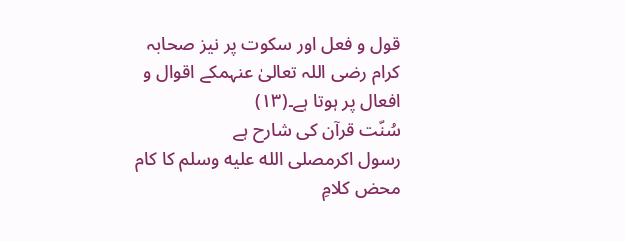قول و فعل اور سکوت پر نیز صحابہ کرام رضی اللہ تعالیٰ عنہمکے اقوال و افعال پر ہوتا ہے۔(۱۳)
سُنّت قرآن کی شارح ہے
رسول اکرمصلى الله عليه وسلم کا کام محض کلامِ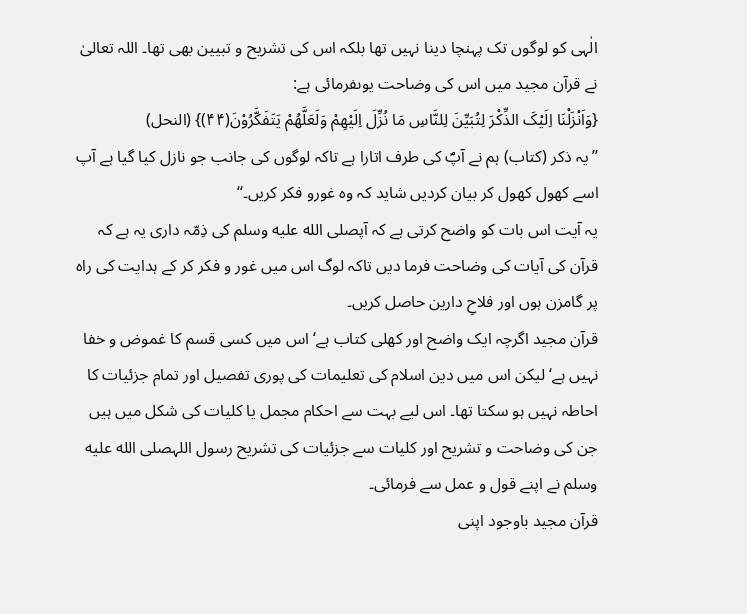الٰہی کو لوگوں تک پہنچا دینا نہیں تھا بلکہ اس کی تشریح و تبیین بھی تھا۔ اللہ تعالیٰ نے قرآن مجید میں اس کی وضاحت یوںفرمائی ہے:
{وَاَنْزَلْنَا اِلَیْکَ الذِّکْرَ لِتُبَیِّنَ لِلنَّاسِ مَا نُزِّلَ اِلَیْھِمْ وَلَعَلَّھُمْ یَتَفَکَّرُوْنَ(۴۴)} (النحل)
’’یہ ذکر (کتاب) ہم نے آپؐ کی طرف اتارا ہے تاکہ لوگوں کی جانب جو نازل کیا گیا ہے آپ اسے کھول کھول کر بیان کردیں شاید کہ وہ غورو فکر کریں۔‘‘
یہ آیت اس بات کو واضح کرتی ہے کہ آپصلى الله عليه وسلم کی ذِمّہ داری یہ ہے کہ قرآن کی آیات کی وضاحت فرما دیں تاکہ لوگ اس میں غور و فکر کر کے ہدایت کی راہ پر گامزن ہوں اور فلاحِ دارین حاصل کریں۔
قرآن مجید اگرچہ ایک واضح اور کھلی کتاب ہے‘ اس میں کسی قسم کا غموض و خفا نہیں ہے‘ لیکن اس میں دین اسلام کی تعلیمات کی پوری تفصیل اور تمام جزئیات کا احاطہ نہیں ہو سکتا تھا۔ اس لیے بہت سے احکام مجمل یا کلیات کی شکل میں ہیں جن کی وضاحت و تشریح اور کلیات سے جزئیات کی تشریح رسول اللہصلى الله عليه وسلم نے اپنے قول و عمل سے فرمائی۔
قرآن مجید باوجود اپنی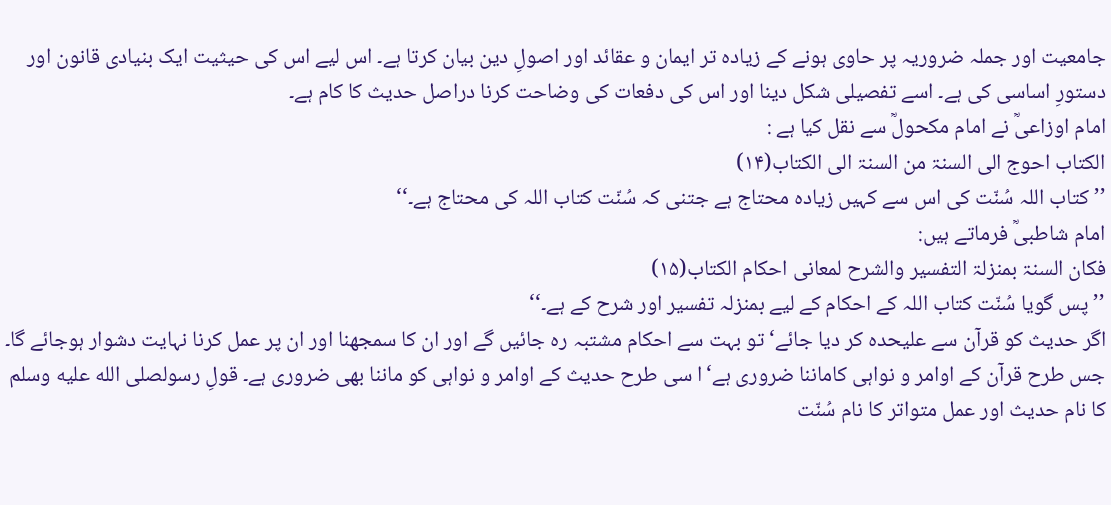جامعیت اور جملہ ضروریہ پر حاوی ہونے کے زیادہ تر ایمان و عقائد اور اصولِ دین بیان کرتا ہے۔ اس لیے اس کی حیثیت ایک بنیادی قانون اور دستورِ اساسی کی ہے۔ اسے تفصیلی شکل دینا اور اس کی دفعات کی وضاحت کرنا دراصل حدیث کا کام ہے۔
امام اوزاعیؒ نے امام مکحولؒ سے نقل کیا ہے :
الکتاب احوج الی السنۃ من السنۃ الی الکتاب(۱۴)
’’کتاب اللہ سُنّت کی اس سے کہیں زیادہ محتاج ہے جتنی کہ سُنّت کتاب اللہ کی محتاج ہے۔‘‘
امام شاطبیؒ فرماتے ہیں:
فکان السنۃ بمنزلۃ التفسیر والشرح لمعانی احکام الکتاب(۱۵)
’’پس گویا سُنّت کتاب اللہ کے احکام کے لیے بمنزلہ تفسیر اور شرح کے ہے۔‘‘
اگر حدیث کو قرآن سے علیحدہ کر دیا جائے‘ تو بہت سے احکام مشتبہ رہ جائیں گے اور ان کا سمجھنا اور ان پر عمل کرنا نہایت دشوار ہوجائے گا۔ جس طرح قرآن کے اوامر و نواہی کاماننا ضروری ہے‘ا سی طرح حدیث کے اوامر و نواہی کو ماننا بھی ضروری ہے۔ قولِ رسولصلى الله عليه وسلم کا نام حدیث اور عمل متواتر کا نام سُنّت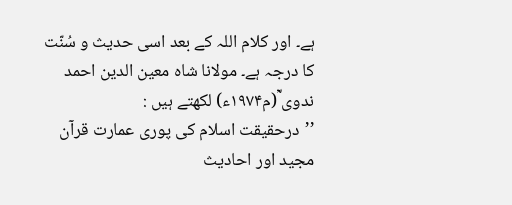ہے۔ اور کلام اللہ کے بعد اسی حدیث و سُنّت کا درجہ ہے۔ مولانا شاہ معین الدین احمد ندوی ؒ(م۱۹۷۴ء) لکھتے ہیں :
’’درحقیقت اسلام کی پوری عمارت قرآن مجید اور احادیث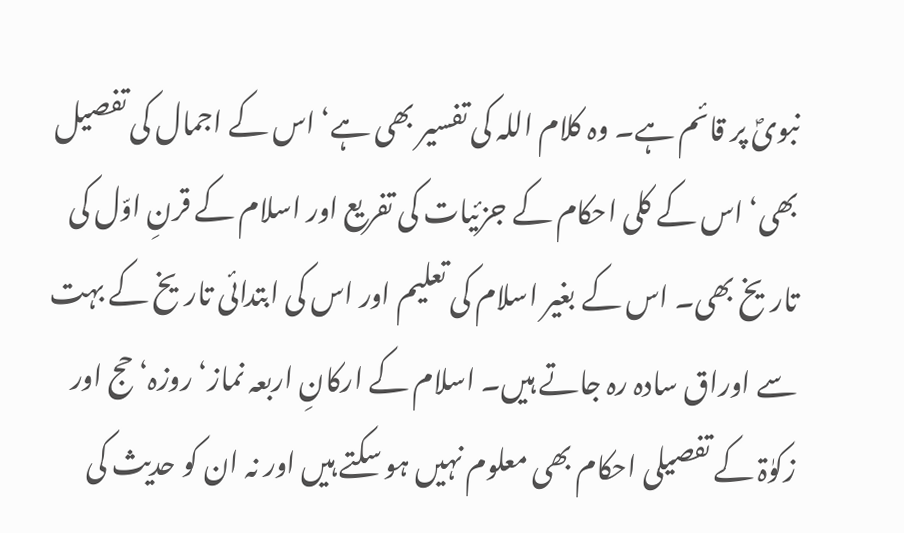نبویؐ پر قائم ہے۔ وہ کلام اللہ کی تفسیر بھی ہے‘ اس کے اجمال کی تفصیل بھی‘ اس کے کلی احکام کے جزئیات کی تفریع اور اسلام کے قرنِ اوّل کی تاریخ بھی۔ اس کے بغیر اسلام کی تعلیم اور اس کی ابتدائی تاریخ کے بہت سے اوراق سادہ رہ جاتے ہیں۔ اسلام کے ارکانِ اربعہ نماز‘ روزہ‘ حج اور زکوٰۃ کے تفصیلی احکام بھی معلوم نہیں ہو سکتے ہیں اور نہ ان کو حدیث کی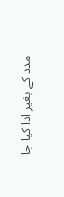مدد کے بغیر ادا کیا جا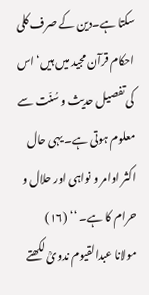سکتا ہے۔دین کے صرف کلی احکام قرآن مجید میں ہیں‘ اس کی تفصیل حدیث و سُنّت سے معلوم ہوتی ہے۔ یہی حال اکثر اوامر و نواہی اور حلال و حرام کا ہے۔ ‘‘ (۱۶)
مولانا عبدالقیوم ندویؒ لکھتے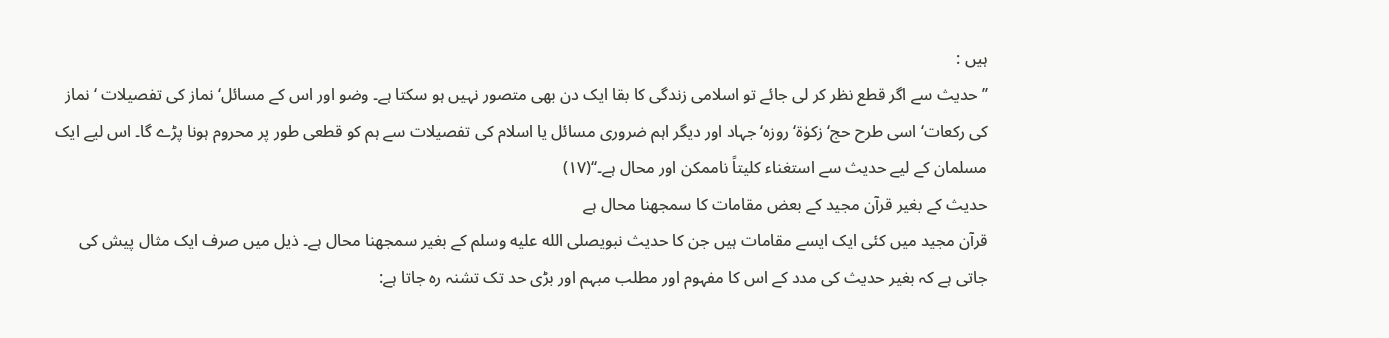ہیں :
’’حدیث سے اگر قطع نظر کر لی جائے تو اسلامی زندگی کا بقا ایک دن بھی متصور نہیں ہو سکتا ہے۔ وضو اور اس کے مسائل‘نماز کی تفصیلات ‘نماز کی رکعات‘ اسی طرح حج‘ زکوٰۃ‘ روزہ‘ جہاد اور دیگر اہم ضروری مسائل یا اسلام کی تفصیلات سے ہم کو قطعی طور پر محروم ہونا پڑے گا۔ اس لیے ایک مسلمان کے لیے حدیث سے استغناء کلیتاً ناممکن اور محال ہے۔‘‘(۱۷)
حدیث کے بغیر قرآن مجید کے بعض مقامات کا سمجھنا محال ہے
قرآن مجید میں کئی ایک ایسے مقامات ہیں جن کا حدیث نبویصلى الله عليه وسلم کے بغیر سمجھنا محال ہے۔ ذیل میں صرف ایک مثال پیش کی جاتی ہے کہ بغیر حدیث کی مدد کے اس کا مفہوم اور مطلب مبہم اور بڑی حد تک تشنہ رہ جاتا ہے: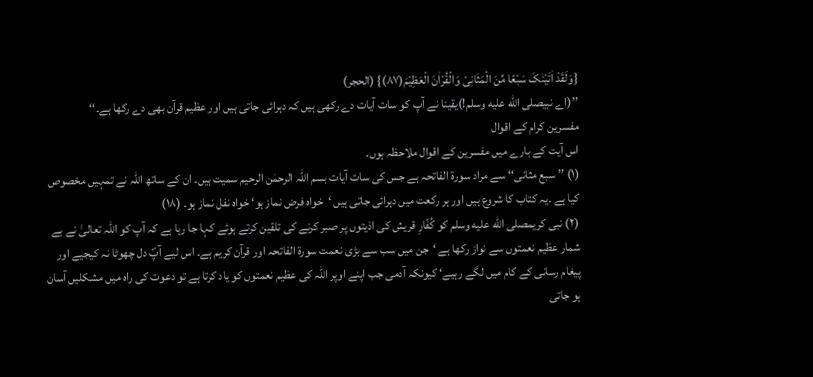{وَلَقَدْ اٰتَیْنٰکَ سَبْعًا مِّنَ الْمَثَانِیْ وَالْقُرْاٰنَ الْعَظِیْمَ(۸۷)} (الحجر)
’’(اے نبیصلى الله عليه وسلم!)یقینا نے آپ کو سات آیات دے رکھی ہیں کہ دہرائی جاتی ہیں اور عظیم قرآن بھی دے رکھا ہے۔‘‘
مفسرین کرام کے اقوال
اس آیت کے بارے میں مفسرین کے اقوال ملاحظہ ہوں۔
(۱) ’’ سبع مثانی‘‘ سے مراد سورۃ الفاتحہ ہے جس کی سات آیات بسم اللہ الرحمٰن الرحیم سمیت ہیں۔ ان کے ساتھ اللہ نے تمہیں مخصوص کیا ہے ۔یہ کتاب کا شروع ہیں اور ہر رکعت میں دہرائی جاتی ہیں ‘خواہ فرض نماز ہو‘ خواہ نفل نماز ہو۔ (۱۸)
(۲) نبی کریمصلى الله عليه وسلم کو کُفّارِ قریش کی اذیتوں پر صبر کرنے کی تلقین کرتے ہوئے کہا جا رہا ہے کہ آپ کو اللہ تعالیٰ نے بے شمار عظیم نعمتوں سے نواز رکھا ہے ‘جن میں سب سے بڑی نعمت سورۃ الفاتحہ اور قرآن کریم ہے۔ اس لیے آپؐ دل چھوٹا نہ کیجیے اور پیغام رسانی کے کام میں لگے رہیے‘ کیونکہ آدمی جب اپنے اوپر اللہ کی عظیم نعمتوں کو یاد کرتا ہے تو دعوت کی راہ میں مشکلیں آسان ہو جاتی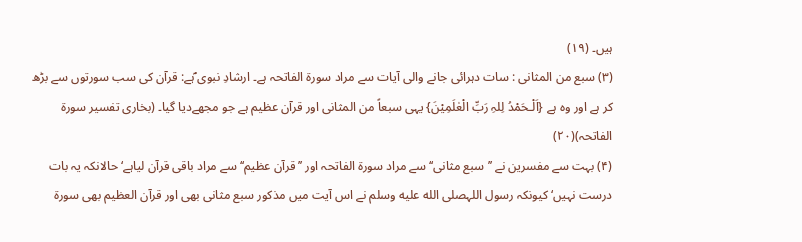ہیں۔ (۱۹)
(۳) سبع من المثانی : سات دہرائی جانے والی آیات سے مراد سورۃ الفاتحہ ہے۔ ارشادِ نبوی ؐہے: قرآن کی سب سورتوں سے بڑھ کر ہے اور وہ ہے {اَلْـحَمْدُ لِلہِ رَبِّ الْعٰلَمِیْنَ} یہی سبعاً من المثانی اور قرآن عظیم ہے جو مجھےدیا گیا۔ (بخاری تفسیر سورۃ الفاتحہ)(۲۰)
(۴) بہت سے مفسرین نے ’’سبع مثانی‘‘ سے مراد سورۃ الفاتحہ اور ’’قرآن عظیم‘‘ سے مراد باقی قرآن لیاہے‘ حالانکہ یہ بات درست نہیں‘ کیونکہ رسول اللہصلى الله عليه وسلم نے اس آیت میں مذکور سبع مثانی بھی اور قرآن العظیم بھی سورۃ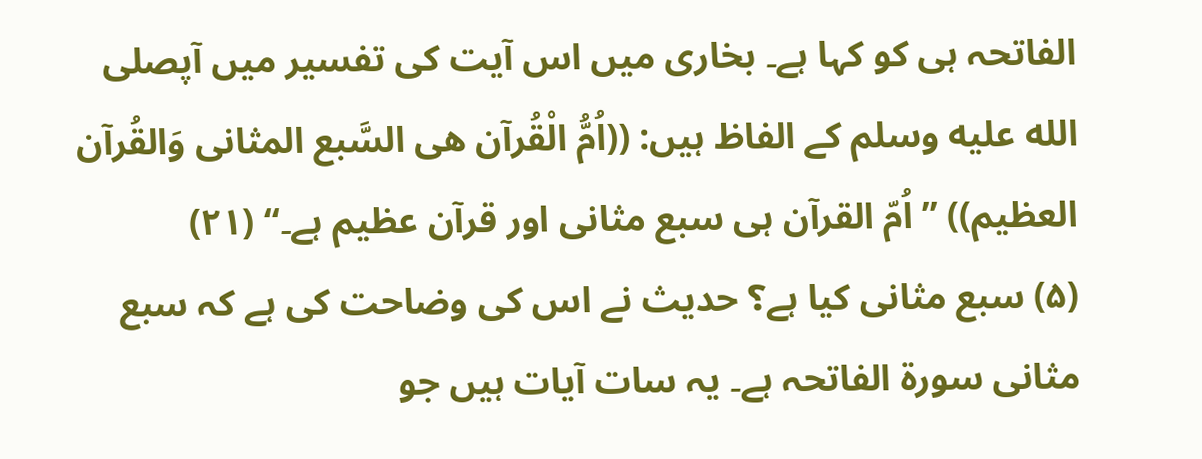الفاتحہ ہی کو کہا ہے۔ بخاری میں اس آیت کی تفسیر میں آپصلى الله عليه وسلم کے الفاظ ہیں: ((اُمُّ الْقُرآن ھی السَّبع المثانی وَالقُرآن العظیم)) ’’اُمّ القرآن ہی سبع مثانی اور قرآن عظیم ہے۔‘‘ (۲۱)
(۵) سبع مثانی کیا ہے؟ حدیث نے اس کی وضاحت کی ہے کہ سبع مثانی سورۃ الفاتحہ ہے۔ یہ سات آیات ہیں جو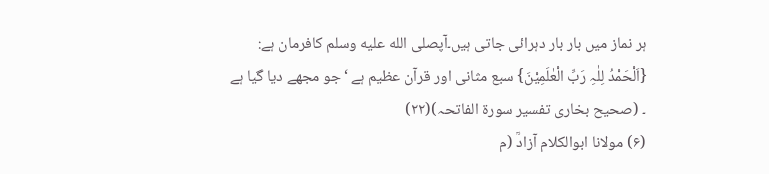ہر نماز میں بار بار دہرائی جاتی ہیں۔آپصلى الله عليه وسلم کافرمان ہے: {اَلْحَمْدُ لِلٰہِ رَبِّ الْعٰلَمِیْنَ} سبع مثانی اور قرآن عظیم ہے ‘جو مجھے دیا گیا ہے ۔ (صحیح بخاری تفسیر سورۃ الفاتحہ)(۲۲)
(۶) مولانا ابوالکلام آزادؒ (م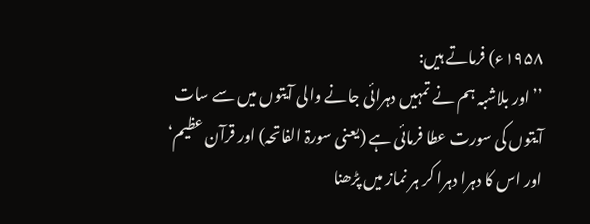۱۹۵۸ء) فرماتے ہیں:
’’اور بلاشبہ ہم نے تمہیں دہرائی جانے والی آیتوں میں سے سات آیتوں کی سورت عطا فرمائی ہے (یعنی سورۃ الفاتحہ) اور قرآن عظیم‘ اور اس کا دہرا دہرا کر ہر نماز میں پڑھنا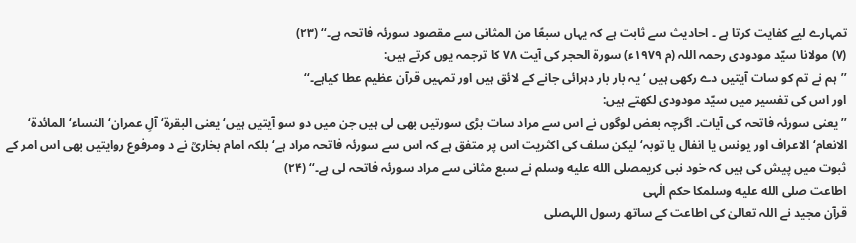تمہارے لیے کفایت کرتا ہے ۔ احادیث سے ثابت ہے کہ یہاں سبعًا من المثانی سے مقصود سورئہ فاتحہ ہے۔‘‘ (۲۳)
(۷) مولانا سیّد مودودی رحمہ اللہ (م ۱۹۷۹ء) سورۃ الحجر کی آیت ۷۸ کا ترجمہ یوں کرتے ہیں:
’’ہم نے تم کو سات آیتیں دے رکھی ہیں ‘یہ بار بار دہرائی جانے کے لائق ہیں اور تمہیں قرآن عظیم عطا کیاہے۔‘‘
اور اس کی تفسیر میں سیّد مودودی لکھتے ہیں:
’’یعنی سورئہ فاتحہ کی آیات۔ اگرچہ بعض لوگوں نے اس سے مراد سات بڑی سورتیں بھی لی ہیں جن میں دو سو آیتیں ہیں‘ یعنی البقرۃ‘ آلِ عمران‘ النساء‘ المائدۃ‘ الانعام‘ الاعراف اور یونس یا انفال یا توبہ‘ لیکن سلف کی اکثریت اس پر متفق ہے کہ اس سے سورئہ فاتحہ مراد ہے‘ بلکہ امام بخاریؒ نے د ومرفوع روایتیں بھی اس امر کے ثبوت میں پیش کی ہیں کہ خود نبی کریمصلى الله عليه وسلم نے سبع مثانی سے مراد سورئہ فاتحہ لی ہے۔‘‘ (۲۴)
اطاعت صلى الله عليه وسلمکا حکم الٰہی
قرآن مجید نے اللہ تعالیٰ کی اطاعت کے ساتھ رسول اللہصلى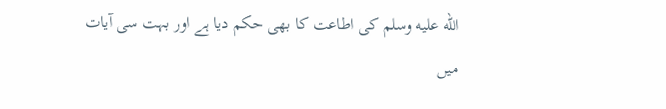الله عليه وسلم کی اطاعت کا بھی حکم دیا ہے اور بہت سی آیات میں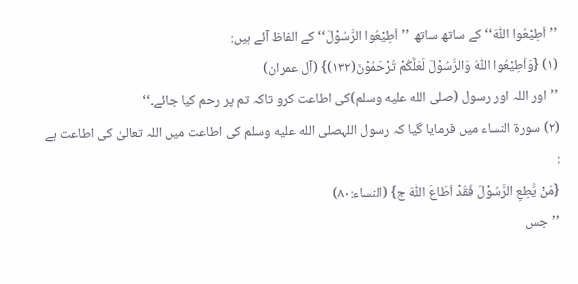’’اَطِیْعُوا اللّٰہَ‘‘ کے ساتھ ساتھ ’’اَطِیْعُوا الرَّسُوْلَ‘‘ کے الفاظ آئے ہیں:
(۱) {وَاَطِیْعُوا اللّٰہَ وَالرَّسُوْلَ لَعَلَّکُمْ تُرْحَمُوْنَ(۱۳۲)} (آل عمران)
’’اور اللہ اور رسول (صلى الله عليه وسلم)کی اطاعت کرو تاکہ تم پر رحم کیا جائے۔‘‘
(۲) سورۃ النساء میں فرمایا گیا کہ رسول اللہصلى الله عليه وسلم کی اطاعت میں اللہ تعالیٰ کی اطاعت ہے :
{مَنْ یُّطِعِ الرَّسُوْلَ فَقَدْ اَطَاعَ اللّٰہَ ج} (النساء:۸۰)
’’جس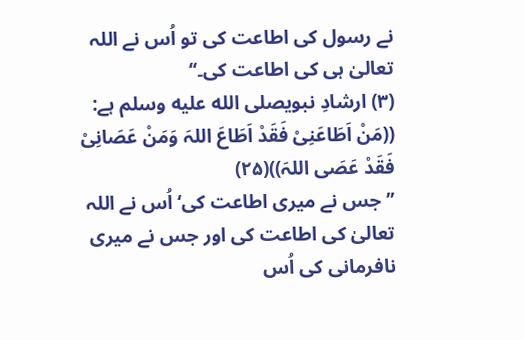نے رسول کی اطاعت کی تو اُس نے اللہ تعالیٰ ہی کی اطاعت کی۔‘‘
(۳) ارشادِ نبویصلى الله عليه وسلم ہے:
((مَنْ اَطَاعَنِیْ فَقَدْ اَطَاعَ اللہَ وَمَنْ عَصَانِیْ فَقَدْ عَصَی اللہَ))(۲۵)
’’جس نے میری اطاعت کی‘ اُس نے اللہ تعالیٰ کی اطاعت کی اور جس نے میری نافرمانی کی اُس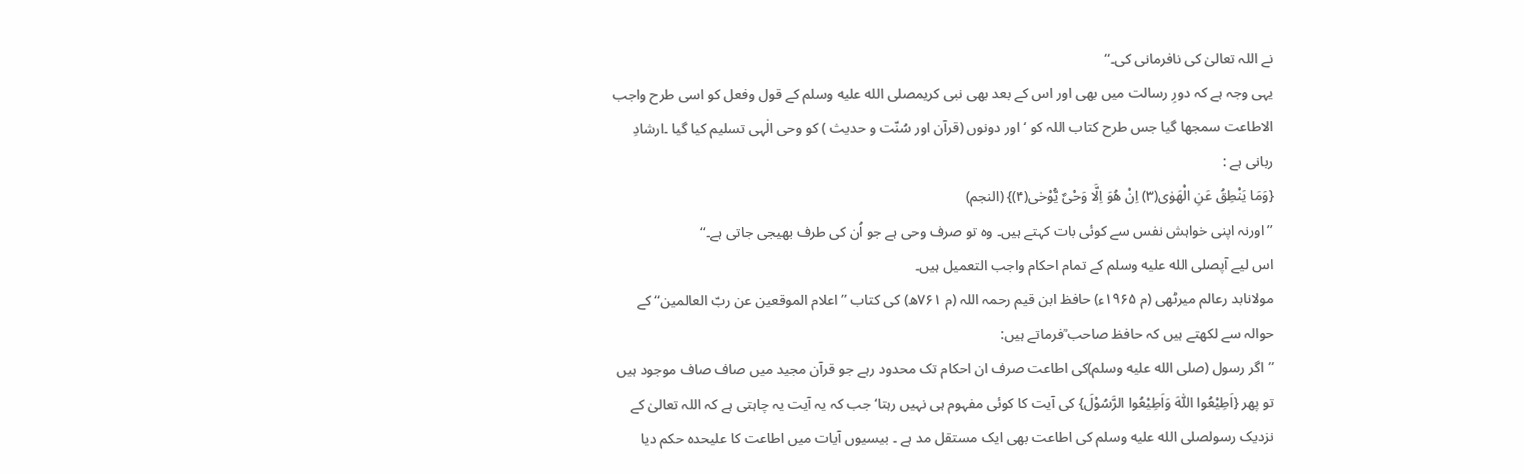نے اللہ تعالیٰ کی نافرمانی کی۔‘‘
یہی وجہ ہے کہ دورِ رسالت میں بھی اور اس کے بعد بھی نبی کریمصلى الله عليه وسلم کے قول وفعل کو اسی طرح واجب الاطاعت سمجھا گیا جس طرح کتاب اللہ کو ‘اور دونوں (قرآن اور سُنّت و حدیث ) کو وحی الٰہی تسلیم کیا گیا ۔ارشادِ ربانی ہے :
{وَمَا یَنْطِقُ عَنِ الْھَوٰی(۳) اِنْ ھُوَ اِلَّا وَحْیٌ یُّوْحٰی(۴)} (النجم)
’’اورنہ اپنی خواہش نفس سے کوئی بات کہتے ہیں۔ وہ تو صرف وحی ہے جو اُن کی طرف بھیجی جاتی ہے۔‘‘
اس لیے آپصلى الله عليه وسلم کے تمام احکام واجب التعمیل ہیں۔
مولانابد رعالم میرٹھی (م ۱۹۶۵ء) حافظ ابن قیم رحمہ اللہ (م ۷۶۱ھ) کی کتاب ’’اعلام الموقعین عن ربّ العالمین‘‘ کے حوالہ سے لکھتے ہیں کہ حافظ صاحب ؒفرماتے ہیں:
’’اگر رسول (صلى الله عليه وسلم)کی اطاعت صرف ان احکام تک محدود رہے جو قرآن مجید میں صاف صاف موجود ہیں تو پھر {اَطِیْعُوا اللّٰہَ وَاَطِیْعُوا الرَّسُوْلَ} کی آیت کا کوئی مفہوم ہی نہیں رہتا‘ جب کہ یہ آیت یہ چاہتی ہے کہ اللہ تعالیٰ کے نزدیک رسولصلى الله عليه وسلم کی اطاعت بھی ایک مستقل مد ہے ۔ بیسیوں آیات میں اطاعت کا علیحدہ حکم دیا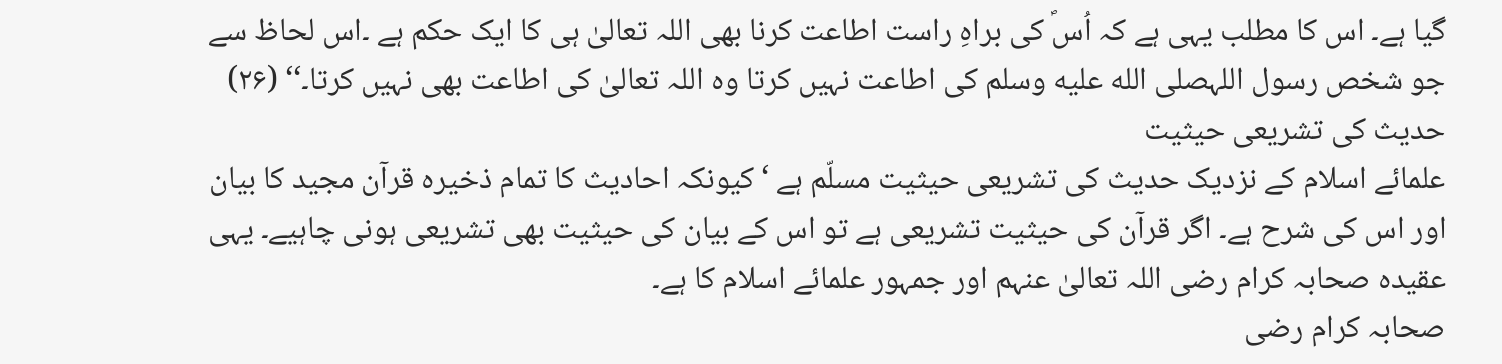گیا ہے۔ اس کا مطلب یہی ہے کہ اُسؐ کی براہِ راست اطاعت کرنا بھی اللہ تعالیٰ ہی کا ایک حکم ہے ۔اس لحاظ سے جو شخص رسول اللہصلى الله عليه وسلم کی اطاعت نہیں کرتا وہ اللہ تعالیٰ کی اطاعت بھی نہیں کرتا۔‘‘ (۲۶)
حدیث کی تشریعی حیثیت
علمائے اسلام کے نزدیک حدیث کی تشریعی حیثیت مسلّم ہے ‘کیونکہ احادیث کا تمام ذخیرہ قرآن مجید کا بیان اور اس کی شرح ہے۔ اگر قرآن کی حیثیت تشریعی ہے تو اس کے بیان کی حیثیت بھی تشریعی ہونی چاہیے۔ یہی عقیدہ صحابہ کرام رضی اللہ تعالیٰ عنہم اور جمہور علمائے اسلام کا ہے۔
صحابہ کرام رضی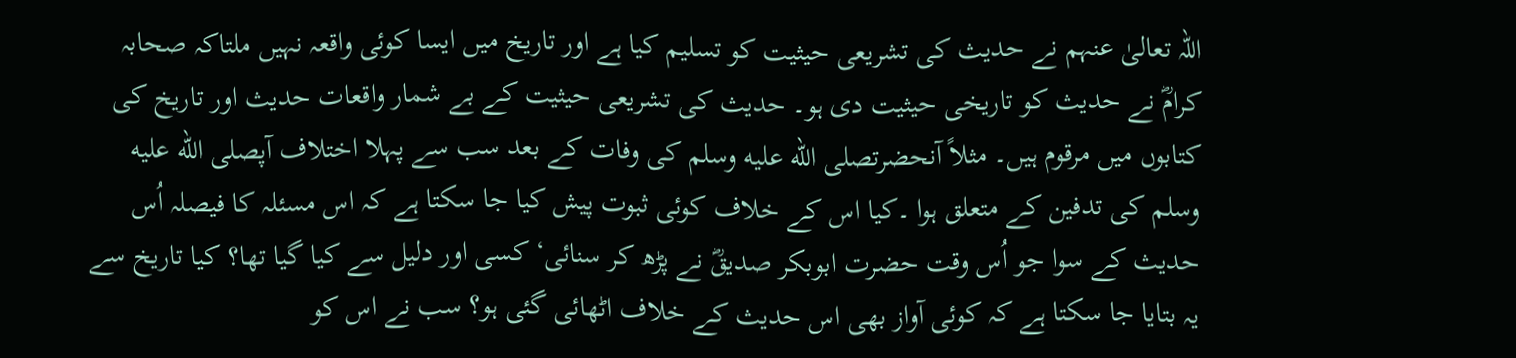اللہ تعالیٰ عنہم نے حدیث کی تشریعی حیثیت کو تسلیم کیا ہے اور تاریخ میں ایسا کوئی واقعہ نہیں ملتاکہ صحابہ کرامؓ نے حدیث کو تاریخی حیثیت دی ہو۔ حدیث کی تشریعی حیثیت کے بے شمار واقعات حدیث اور تاریخ کی کتابوں میں مرقوم ہیں۔ مثلاً آنحضرتصلى الله عليه وسلم کی وفات کے بعد سب سے پہلا اختلاف آپصلى الله عليه وسلم کی تدفین کے متعلق ہوا ۔کیا اس کے خلاف کوئی ثبوت پیش کیا جا سکتا ہے کہ اس مسئلہ کا فیصلہ اُس حدیث کے سوا جو اُس وقت حضرت ابوبکر صدیقؓ نے پڑھ کر سنائی‘ کسی اور دلیل سے کیا گیا تھا؟ کیا تاریخ سے یہ بتایا جا سکتا ہے کہ کوئی آواز بھی اس حدیث کے خلاف اٹھائی گئی ہو؟ سب نے اس کو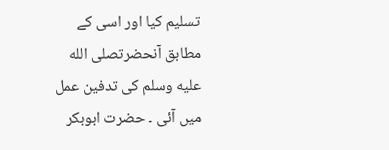تسلیم کیا اور اسی کے مطابق آنحضرتصلى الله عليه وسلم کی تدفین عمل میں آئی ۔ حضرت ابوبکر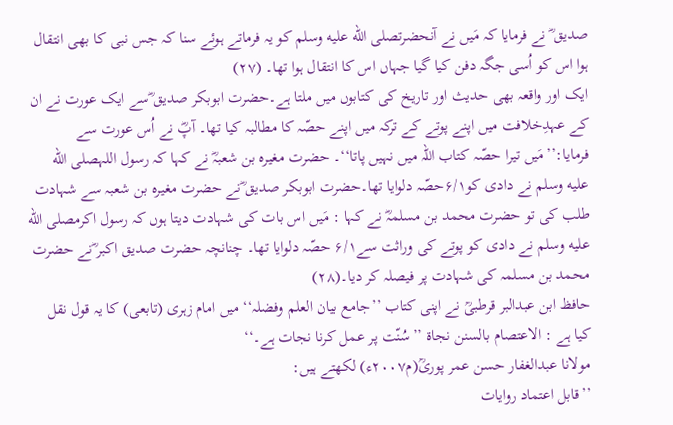صدیق ؓ نے فرمایا کہ مَیں نے آنحضرتصلى الله عليه وسلم کو یہ فرماتے ہوئے سنا کہ جس نبی کا بھی انتقال ہوا اس کو اُسی جگہ دفن کیا گیا جہاں اس کا انتقال ہوا تھا۔ (۲۷)
ایک اور واقعہ بھی حدیث اور تاریخ کی کتابوں میں ملتا ہے۔حضرت ابوبکر صدیق ؓسے ایک عورت نے ان کے عہدِخلافت میں اپنے پوتے کے ترکہ میں اپنے حصّہ کا مطالبہ کیا تھا۔ آپؓ نے اُس عورت سے فرمایا:’’مَیں تیرا حصّہ کتاب اللہ میں نہیں پاتا‘‘۔ حضرت مغیرہ بن شعبہؓ نے کہا کہ رسول اللہصلى الله عليه وسلم نے دادی کو۶/۱حصّہ دلوایا تھا۔حضرت ابوبکر صدیق ؓنے حضرت مغیرہ بن شعبہ سے شہادت طلب کی تو حضرت محمد بن مسلمہؓ نے کہا : مَیں اس بات کی شہادت دیتا ہوں کہ رسول اکرمصلى الله عليه وسلم نے دادی کو پوتے کی وراثت سے۶/۱ حصّہ دلوایا تھا۔ چنانچہ حضرت صدیق اکبر ؓنے حضرت محمد بن مسلمہ کی شہادت پر فیصلہ کر دیا۔(۲۸)
حافظ ابن عبدالبر قرطبیؒ نے اپنی کتاب ’’جامع بیان العلم وفضلہ‘‘ میں امام زہری (تابعی) کا یہ قول نقل کیا ہے : الاعتصام بالسنن نجاۃ ’’سُنّت پر عمل کرنا نجات ہے۔‘‘
مولانا عبدالغفار حسن عمر پوریؒ(م۲۰۰۷ء) لکھتے ہیں:
’’قابل اعتماد روایات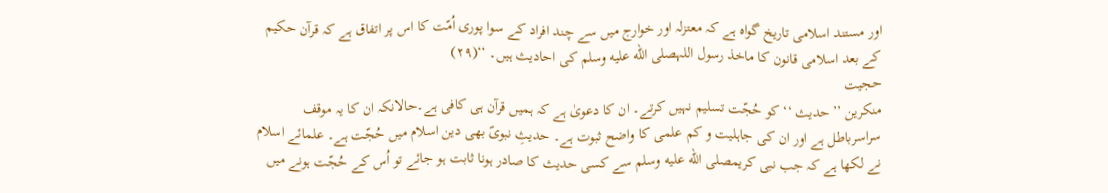اور مستند اسلامی تاریخ گواہ ہے کہ معتزلہ اور خوارج میں سے چند افراد کے سوا پوری اُمّت کا اس پر اتفاق ہے کہ قرآن حکیم کے بعد اسلامی قانون کا ماخذ رسول اللہصلى الله عليه وسلم کی احادیث ہیں۔ ‘‘(۲۹)
حجیت
منکرین ’’حدیث ‘‘ کو حُجّت تسلیم نہیں کرتے۔ ان کا دعویٰ ہے کہ ہمیں قرآن ہی کافی ہے۔حالانکہ ان کا یہ موقف سراسرباطل ہے اور ان کی جاہلیت و کم علمی کا واضح ثبوت ہے۔ حدیثِ نبویؐ بھی دین اسلام میں حُجّت ہے۔ علمائے اسلام نے لکھا ہے کہ جب نبی کریمصلى الله عليه وسلم سے کسی حدیث کا صادر ہونا ثابت ہو جائے تو اُس کے حُجّت ہونے میں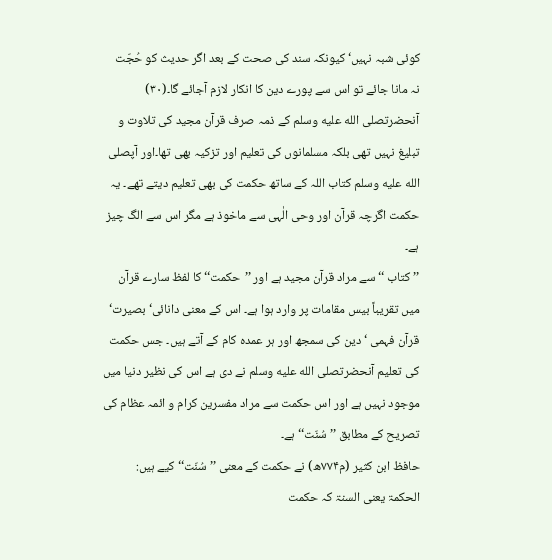کوئی شبہ نہیں‘ کیونکہ سند کی صحت کے بعد اگر حدیث کو حُجّت نہ مانا جائے تو اس سے پورے دین کا انکار لازم آجائے گا۔(۳۰)
آنحضرتصلى الله عليه وسلم کے ذمہ صرف قرآن مجید کی تلاوت و تبلیغ نہیں تھی بلکہ مسلمانوں کی تعلیم اور تزکیہ بھی تھا۔اور آپصلى الله عليه وسلم کتاب اللہ کے ساتھ حکمت کی بھی تعلیم دیتے تھے۔ یہ حکمت اگرچہ قرآن اور وحی الٰہی سے ماخوذ ہے مگر اس سے الگ چیز ہے۔
’’کتاب ‘‘ سے مراد قرآن مجید ہے اور ’’حکمت‘‘ کا لفظ سارے قرآن میں تقریباً بیس مقامات پر وارد ہوا ہے۔ اس کے معنی دانائی‘ بصیرت‘ قرآن فہمی ‘ دین کی سمجھ اور ہر عمدہ کام کے آتے ہیں۔ جس حکمت کی تعلیم آنحضرتصلى الله عليه وسلم نے دی ہے اس کی نظیر دنیا میں موجود نہیں ہے اور اس حکمت سے مراد مفسرین کرام و ائمہ عظام کی تصریح کے مطابق ’’سُنّت‘‘ ہے۔
حافظ ابن کثیر (م۷۷۴ھ) نے حکمت کے معنی ’’سُنّت‘‘ کیے ہیں: الحکمۃ یعنی السنۃ کہ حکمت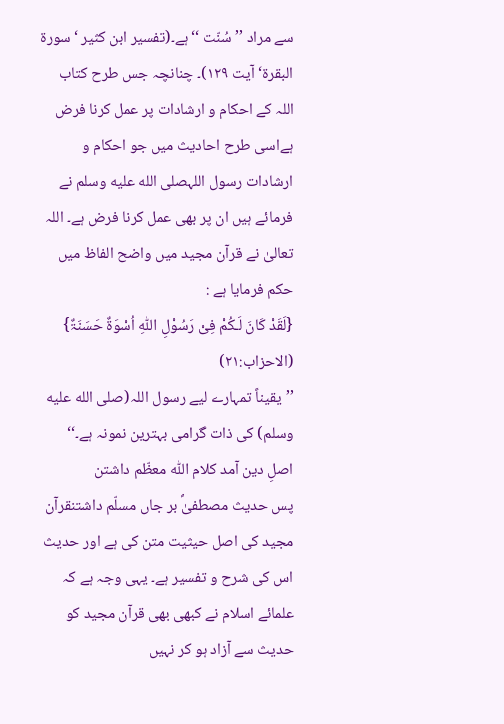سے مراد ’’سُنّت ‘‘ہے۔(تفسیر ابن کثیر ‘سورۃ البقرۃ‘ آیت ۱۲۹)۔ چنانچہ جس طرح کتاب اللہ کے احکام و ارشادات پر عمل کرنا فرض ہےاسی طرح احادیث میں جو احکام و ارشادات رسول اللہصلى الله عليه وسلم نے فرمائے ہیں ان پر بھی عمل کرنا فرض ہے۔ اللہ تعالیٰ نے قرآن مجید میں واضح الفاظ میں حکم فرمایا ہے :
{لَقَدْ کَانَ لَـکُمْ فِیْ رَسُوْلِ اللّٰہِ اُسْوَۃٌ حَسَنَۃٌ} (الاحزاب:۲۱)
’’یقیناً تمہارے لیے رسول اللہ(صلى الله عليه وسلم) کی ذات گرامی بہترین نمونہ ہے۔‘‘
اصلِ دین آمد کلام اللّٰہ معظّم داشتن
پس حدیث مصطفیٰؐ بر جاں مسلّم داشتنقرآن مجید کی اصل حیثیت متن کی ہے اور حدیث اس کی شرح و تفسیر ہے۔ یہی وجہ ہے کہ علمائے اسلام نے کبھی بھی قرآن مجید کو حدیث سے آزاد ہو کر نہیں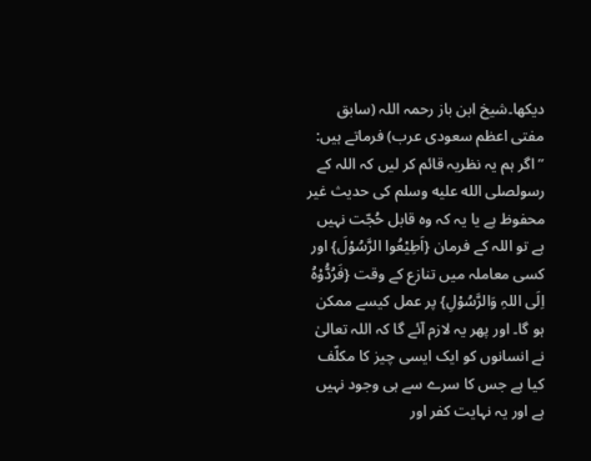دیکھا۔شیخ ابن باز رحمہ اللہ (سابق مفتی اعظم سعودی عرب) فرماتے ہیں:
’’اگر ہم یہ نظریہ قائم کر لیں کہ اللہ کے رسولصلى الله عليه وسلم کی حدیث غیر محفوظ ہے یا یہ کہ وہ قابل حُجّت نہیں ہے تو اللہ کے فرمان {اَطِیْعُوا الرَّسُوْلَ} اور کسی معاملہ میں تنازع کے وقت {فَرُدُّوْہُ اِلَی اللہِ وَالرَّسُوْلِ} پر عمل کیسے ممکن ہو گا۔ اور پھر یہ لازم آئے گا کہ اللہ تعالیٰ نے انسانوں کو ایک ایسی چیز کا مکلّف کیا ہے جس کا سرے سے ہی وجود نہیں ہے اور یہ نہایت کفر اور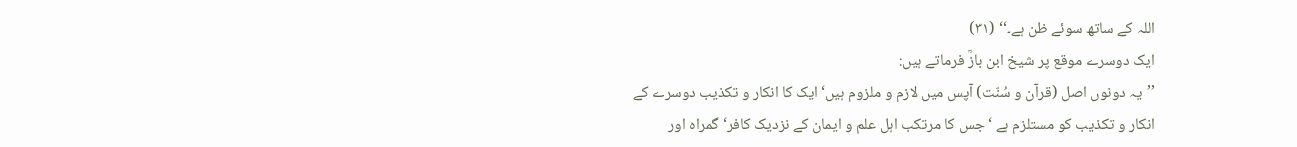اللہ کے ساتھ سوئے ظن ہے۔‘‘ (۳۱)
ایک دوسرے موقع پر شیخ ابن بازؒ فرماتے ہیں:
’’یہ دونوں اصل (قرآن و سُنّت) آپس میں لازم و ملزوم ہیں‘ایک کا انکار و تکذیب دوسرے کے انکار و تکذیب کو مستلزم ہے ‘جس کا مرتکب اہل علم و ایمان کے نزدیک کافر‘ گمراہ اور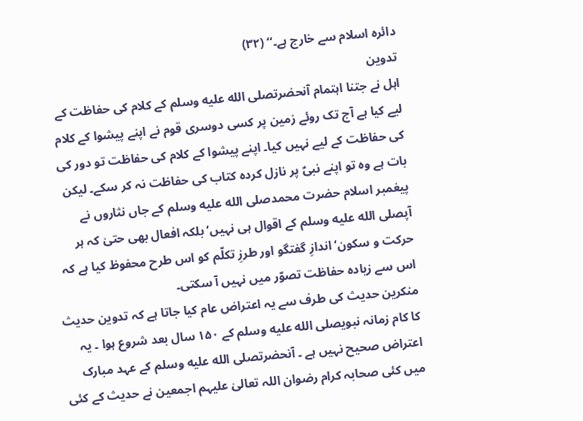دائرہ اسلام سے خارج ہے۔‘‘ (۳۲)
تدوین
اہل نے جتنا اہتمام آنحضرتصلى الله عليه وسلم کے کلام کی حفاظت کے لیے کیا ہے آج تک روئے زمین پر کسی دوسری قوم نے اپنے پیشوا کے کلام کی حفاظت کے لیے نہیں کیا۔ اپنے پیشوا کے کلام کی حفاظت تو دور کی بات ہے وہ تو اپنے نبیؑ پر نازل کردہ کتاب کی حفاظت نہ کر سکے۔ لیکن پیغمبر اسلام حضرت محمدصلى الله عليه وسلم کے جاں نثاروں نے آپصلى الله عليه وسلم کے اقوال ہی نہیں‘ بلکہ افعال بھی حتیٰ کہ ہر حرکت و سکون‘ اندازِ گفتگو اور طرزِ تکلّم کو اس طرح محفوظ کیا ہے کہ اس سے زیادہ حفاظت تصوّر میں نہیں آ سکتی۔
منکرین حدیث کی طرف سے یہ اعتراض عام کیا جاتا ہے کہ تدوین حدیث کا کام زمانہ نبویصلى الله عليه وسلم کے ۱۵۰ سال بعد شروع ہوا ۔ یہ اعتراض صحیح نہیں ہے ۔ آنحضرتصلى الله عليه وسلم کے عہد مبارک میں کئی صحابہ کرام رضوان اللہ تعالیٰ علیہم اجمعین نے حدیث کے کئی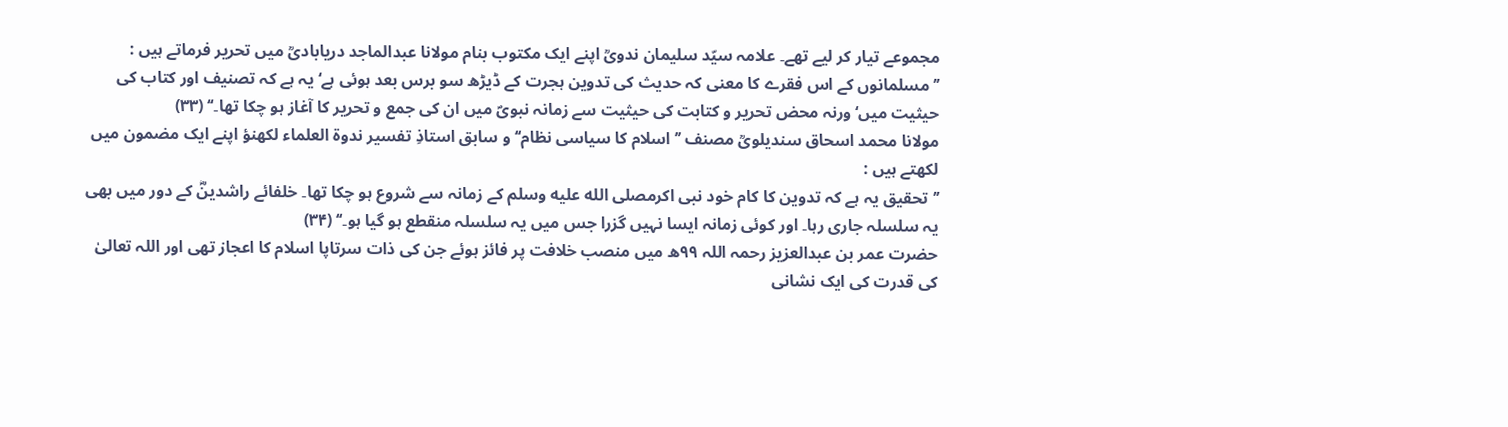مجموعے تیار کر لیے تھے۔ علامہ سیّد سلیمان ندویؒ اپنے ایک مکتوب بنام مولانا عبدالماجد دریابادیؒ میں تحریر فرماتے ہیں :
’’مسلمانوں کے اس فقرے کا معنی کہ حدیث کی تدوین ہجرت کے ڈیڑھ سو برس بعد ہوئی ہے‘ یہ ہے کہ تصنیف اور کتاب کی حیثیت میں‘ ورنہ محض تحریر و کتابت کی حیثیت سے زمانہ نبویؐ میں ان کی جمع و تحریر کا آغاز ہو چکا تھا۔‘‘ (۳۳)
مولانا محمد اسحاق سندیلویؒ مصنف ’’اسلام کا سیاسی نظام‘‘ و سابق استاذِ تفسیر ندوۃ العلماء لکھنؤ اپنے ایک مضمون میں لکھتے ہیں :
’’تحقیق یہ ہے کہ تدوین کا کام خود نبی اکرمصلى الله عليه وسلم کے زمانہ سے شروع ہو چکا تھا۔ خلفائے راشدینؓ کے دور میں بھی یہ سلسلہ جاری رہا۔ اور کوئی زمانہ ایسا نہیں گزرا جس میں یہ سلسلہ منقطع ہو گیا ہو۔‘‘ (۳۴)
حضرت عمر بن عبدالعزیز رحمہ اللہ ۹۹ھ میں منصب خلافت پر فائز ہوئے جن کی ذات سرتاپا اسلام کا اعجاز تھی اور اللہ تعالیٰ کی قدرت کی ایک نشانی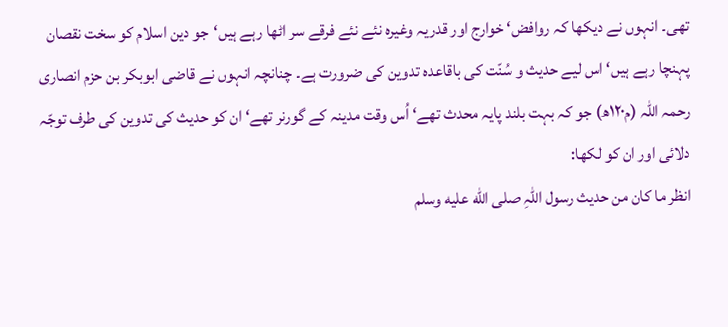تھی۔ انہوں نے دیکھا کہ روافض‘ خوارج اور قدریہ وغیرہ نئے نئے فرقے سر اٹھا رہے ہیں‘جو دین اسلام کو سخت نقصان پہنچا رہے ہیں‘ اس لیے حدیث و سُنّت کی باقاعدہ تدوین کی ضرورت ہے۔ چنانچہ انہوں نے قاضی ابوبکر بن حزم انصاری رحمہ اللہ (م۱۲۰ھ) جو کہ بہت بلند پایہ محدث تھے‘ اُس وقت مدینہ کے گورنر تھے‘ ان کو حدیث کی تدوین کی طرف توجّہ دلائی اور ان کو لکھا:
انظر ما کان من حدیث رسول اللہِ صلى الله عليه وسلم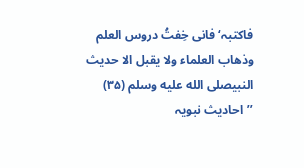فاکتبہ‘ فانی خِفتُ دروس العلم وذھاب العلماء ولا یقبل الا حدیث النبیصلى الله عليه وسلم (۳۵)
’’احادیث نبویہ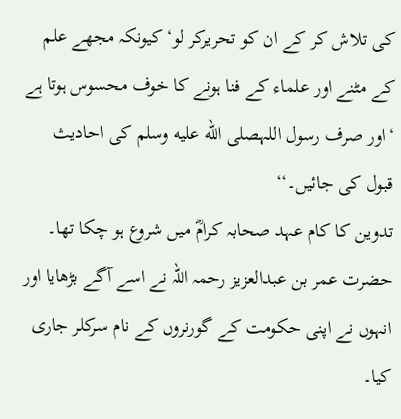کی تلاش کر کے ان کو تحریرکر لو‘ کیونکہ مجھے علم کے مٹنے اور علماء کے فنا ہونے کا خوف محسوس ہوتا ہے ‘اور صرف رسول اللہصلى الله عليه وسلم کی احادیث قبول کی جائیں۔‘‘
تدوین کا کام عہد صحابہ کرامؓ میں شروع ہو چکا تھا۔ حضرت عمر بن عبدالعزیز رحمہ اللہ نے اسے آگے بڑھایا اور انہوں نے اپنی حکومت کے گورنروں کے نام سرکلر جاری کیا۔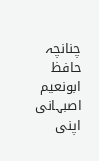چنانچہ حافظ ابونعیم اصبہانی اپنی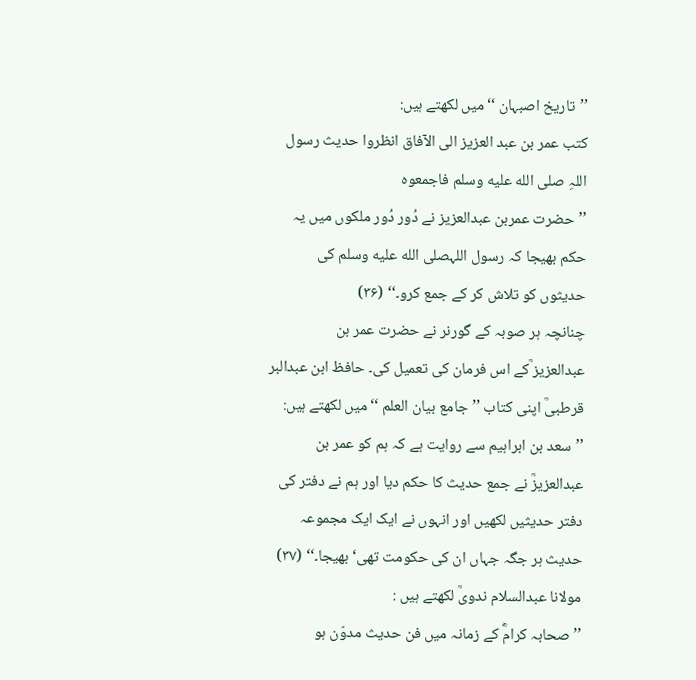’’تاریخ اصبہان ‘‘ میں لکھتے ہیں:
کتب عمر بن عبد العزیز الی الآفاق انظروا حدیث رسول اللہِ صلى الله عليه وسلم فاجمعوہ
’’حضرت عمربن عبدالعزیز نے دُور دُور ملکوں میں یہ حکم بھیجا کہ رسول اللہصلى الله عليه وسلم کی حدیثوں کو تلاش کر کے جمع کرو۔‘‘ (۳۶)
چنانچہ ہر صوبہ کے گورنر نے حضرت عمر بن عبدالعزیز ؒکے اس فرمان کی تعمیل کی۔ حافظ ابن عبدالبر قرطبیؒ اپنی کتاب ’’جامع بیان العلم ‘‘ میں لکھتے ہیں:
’’سعد بن ابراہیم سے روایت ہے کہ ہم کو عمر بن عبدالعزیزؒ نے جمع حدیث کا حکم دیا اور ہم نے دفتر کی دفتر حدیثیں لکھیں اور انہوں نے ایک ایک مجموعہ حدیث ہر جگہ جہاں ان کی حکومت تھی‘ بھیجا۔‘‘ (۳۷)
مولانا عبدالسلام ندویؒ لکھتے ہیں :
’’صحابہ کرامؓ کے زمانہ میں فن حدیث مدوّن ہو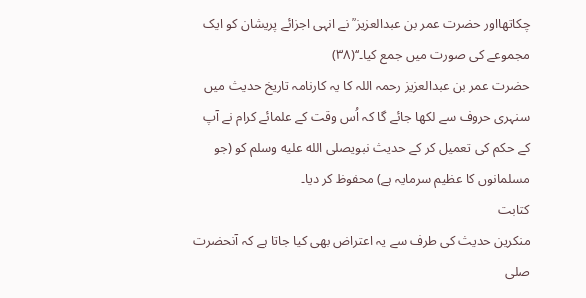چکاتھااور حضرت عمر بن عبدالعزیز ؒ نے انہی اجزائے پریشان کو ایک مجموعے کی صورت میں جمع کیا۔‘‘(۳۸)
حضرت عمر بن عبدالعزیز رحمہ اللہ کا یہ کارنامہ تاریخ حدیث میں سنہری حروف سے لکھا جائے گا کہ اُس وقت کے علمائے کرام نے آپ کے حکم کی تعمیل کر کے حدیث نبویصلى الله عليه وسلم کو (جو مسلمانوں کا عظیم سرمایہ ہے) محفوظ کر دیا۔
کتابت
منکرین حدیث کی طرف سے یہ اعتراض بھی کیا جاتا ہے کہ آنحضرت صلى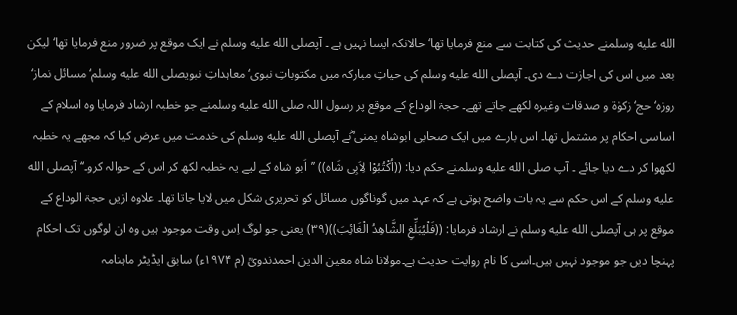الله عليه وسلمنے حدیث کی کتابت سے منع فرمایا تھا‘ حالانکہ ایسا نہیں ہے ۔ آپصلى الله عليه وسلم نے ایک موقع پر ضرور منع فرمایا تھا‘ لیکن بعد میں اس کی اجازت دے دی۔ آپصلى الله عليه وسلم کی حیاتِ مبارکہ میں مکتوباتِ نبوی‘ معاہداتِ نبویصلى الله عليه وسلم‘ مسائل نماز‘ روزہ‘ حج‘ زکوٰۃ و صدقات وغیرہ لکھے جاتے تھے۔ حجۃ الوداع کے موقع پر رسول اللہ صلى الله عليه وسلمنے جو خطبہ ارشاد فرمایا وہ اسلام کے اساسی احکام پر مشتمل تھا۔ اس بارے میں ایک صحابی ابوشاہ یمنی ؓنے آپصلى الله عليه وسلم کی خدمت میں عرض کیا کہ مجھے یہ خطبہ لکھوا کر دے دیا جائے ۔ آپ صلى الله عليه وسلمنے حکم دیا: ((اُکْتُبُوْا لِاَبِی شَاہ)) ’’اَبو شاہ کے لیے یہ خطبہ لکھ کر اس کے حوالہ کرو۔‘‘ آپصلى الله عليه وسلم کے اس حکم سے یہ بات واضح ہوتی ہے کہ عہد میں گوناگوں مسائل کو تحریری شکل میں لایا جاتا تھا۔ علاوہ ازیں حجۃ الوداع کے موقع پر ہی آپصلى الله عليه وسلم نے ارشاد فرمایا: ((فَلْیُبَلِّغِ الشَّاھِدُ الْغَائِبَ))(۳۹) یعنی جو لوگ اِس وقت موجود ہیں وہ ان لوگوں تک احکام پہنچا دیں جو موجود نہیں ہیں۔اسی کا نام روایت حدیث ہے۔مولانا شاہ معین الدین احمدندویؒ (م ۱۹۷۴ء) سابق ایڈیٹر ماہنامہ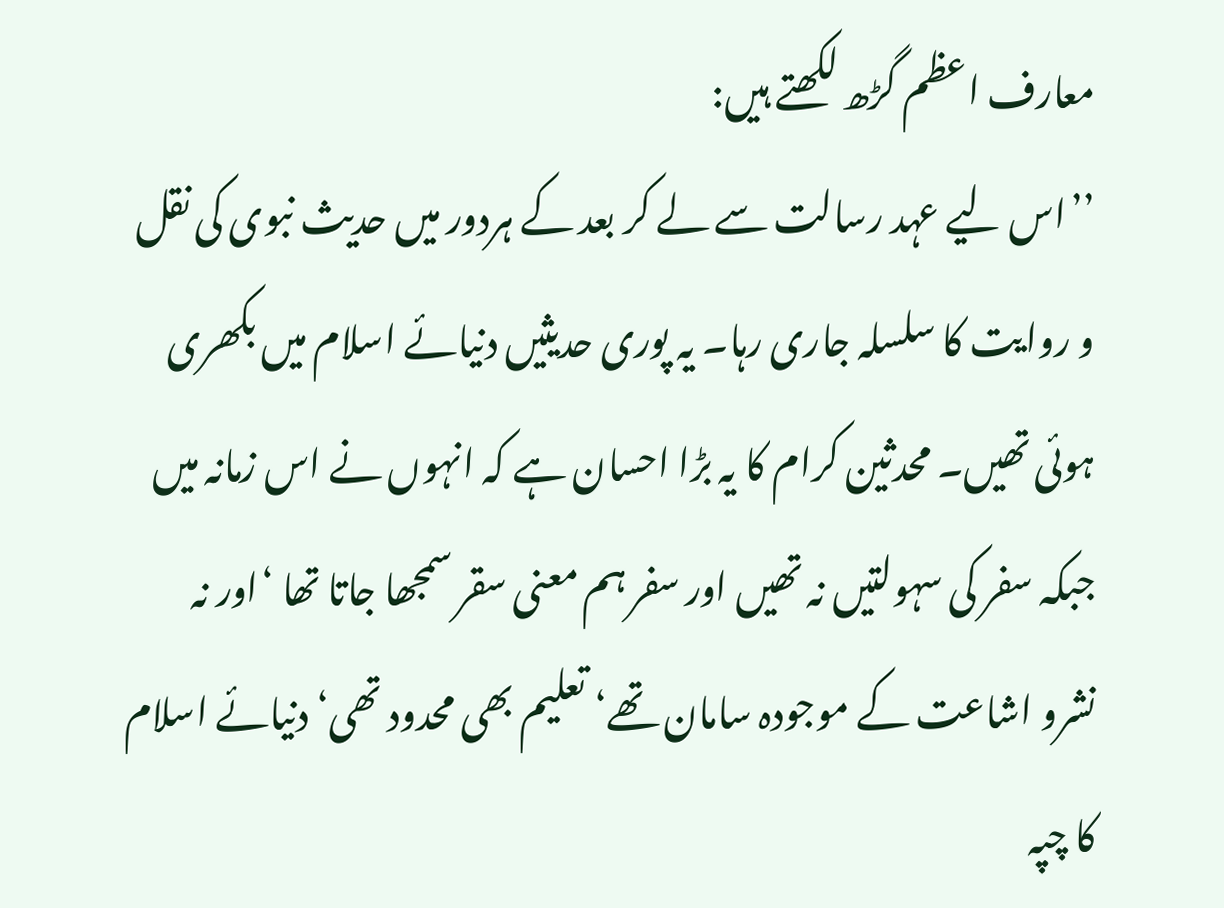معارف اعظم گڑھ لکھتے ہیں:
’’اس لیے عہد رسالت سے لے کر بعد کے ہردور میں حدیث نبوی کی نقل و روایت کا سلسلہ جاری رہا۔ یہ پوری حدیثیں دنیائے اسلام میں بکھری ہوئی تھیں۔ محدثین کرام کا یہ بڑا احسان ہے کہ انہوں نے اس زمانہ میں جبکہ سفر کی سہولتیں نہ تھیں اور سفر ہم معنی سقر سمجھا جاتا تھا ‘اور نہ نشرو اشاعت کے موجودہ سامان تھے‘ تعلیم بھی محدود تھی‘ دنیائے اسلام کا چپہ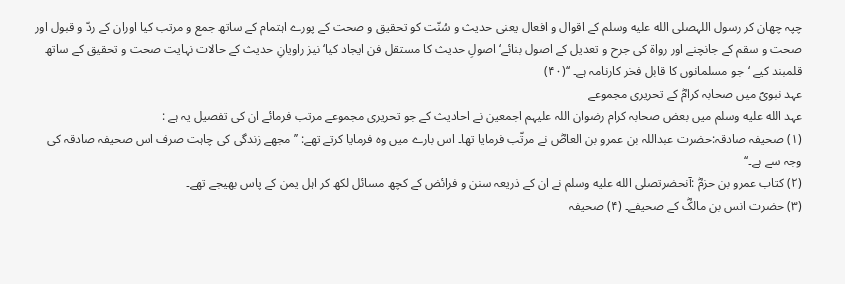چپہ چھان کر رسول اللہصلى الله عليه وسلم کے اقوال و افعال یعنی حدیث و سُنّت کو تحقیق و صحت کے پورے اہتمام کے ساتھ جمع و مرتب کیا اوران کے ردّ و قبول اور صحت و سقم کے جانچنے اور رواۃ کی جرح و تعدیل کے اصول بنائے‘ اصولِ حدیث کا مستقل فن ایجاد کیا‘ نیز راویانِ حدیث کے حالات نہایت صحت و تحقیق کے ساتھ قلمبند کیے ‘جو مسلمانوں کا قابل فخر کارنامہ ہے۔ ‘‘(۴۰)
عہد نبویؐ میں صحابہ کرامؓ کے تحریری مجموعے
عہد الله عليه وسلم میں بعض صحابہ کرام رضوان اللہ علیہم اجمعین نے احادیث کے جو تحریری مجموعے مرتب فرمائے ان کی تفصیل یہ ہے :
(۱) صحیفہ صادقہ:حضرت عبداللہ بن عمرو بن العاصؓ نے مرتّب فرمایا تھا۔ اس بارے میں وہ فرمایا کرتے تھے: ’’مجھے زندگی کی چاہت صرف اس صحیفہ صادقہ کی وجہ سے ہے۔‘‘
(۲) کتاب عمرو بن حزمؓ :آنحضرتصلى الله عليه وسلم نے ان کے ذریعہ سنن و فرائض کے کچھ مسائل لکھ کر اہل یمن کے پاس بھیجے تھے۔
(۳) حضرت انس بن مالکؓ کے صحیفے۔ (۴) صحیفہ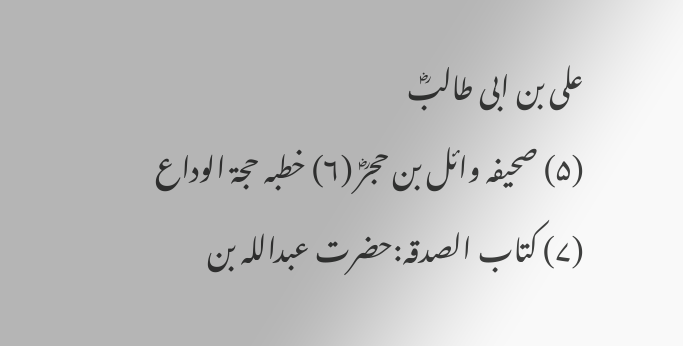علی بن ابی طالبؓ
(۵) صحیفہ وائل بن حجرؓ (۶) خطبہ حجۃ الوداع
(۷) کتاب الصدقہ:حضرت عبداللہ بن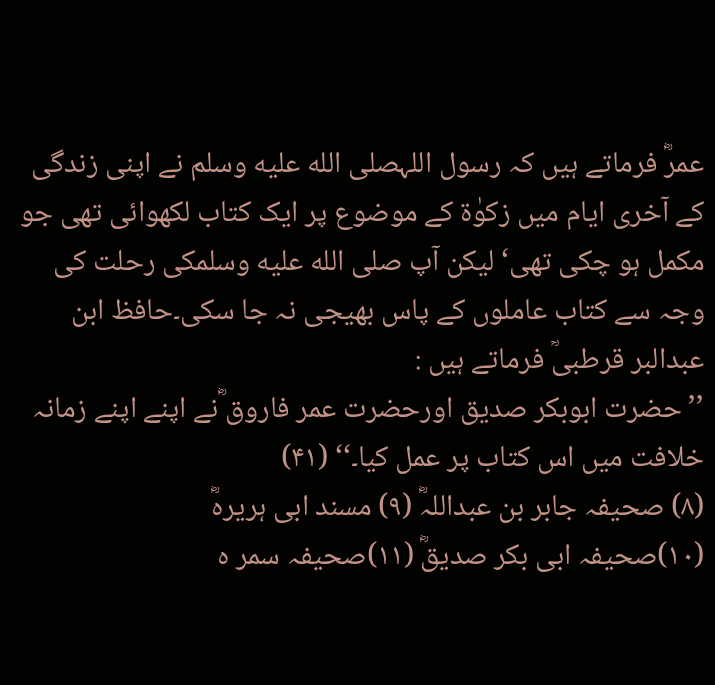عمرؓ فرماتے ہیں کہ رسول اللہصلى الله عليه وسلم نے اپنی زندگی کے آخری ایام میں زکوٰۃ کے موضوع پر ایک کتاب لکھوائی تھی جو مکمل ہو چکی تھی‘ لیکن آپ صلى الله عليه وسلمکی رحلت کی وجہ سے کتاب عاملوں کے پاس بھیجی نہ جا سکی۔حافظ ابن عبدالبر قرطبیؒ فرماتے ہیں :
’’ حضرت ابوبکر صدیق اورحضرت عمر فاروق ؓنے اپنے اپنے زمانہ خلافت میں اس کتاب پر عمل کیا۔‘‘ (۴۱)
(۸) صحیفہ جابر بن عبداللہؓ (۹) مسند ابی ہریرہؓ
(۱۰)صحیفہ ابی بکر صدیقؓ (۱۱)صحیفہ سمر ہ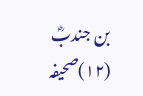بن جندبؓ
(۱۲)صحیفہ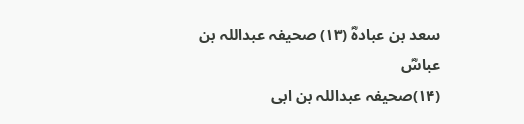سعد بن عبادہؓ (۱۳) صحیفہ عبداللہ بن عباسؓ
(۱۴)صحیفہ عبداللہ بن ابی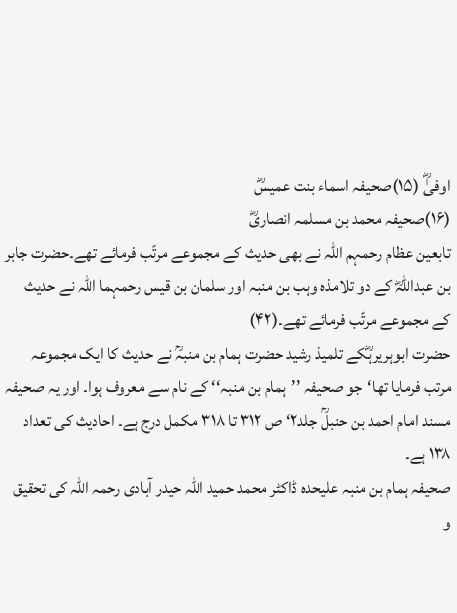اوفیٰؓ (۱۵)صحیفہ اسماء بنت عمیسؓ
(۱۶)صحیفہ محمد بن مسلمہ انصاریؓ
تابعین عظام رحمہم اللہ نے بھی حدیث کے مجموعے مرتّب فرمائے تھے۔حضرت جابر بن عبداللہؓ کے دو تلامذہ وہب بن منبہ اور سلمان بن قیس رحمہما اللہ نے حدیث کے مجموعے مرتّب فرمائے تھے۔(۴۲)
حضرت ابوہریرہؓکے تلمیذ رشید حضرت ہمام بن منبہؒ نے حدیث کا ایک مجموعہ مرتب فرمایا تھا‘جو صحیفہ ’’ہمام بن منبہ‘‘ کے نام سے معروف ہوا۔ اور یہ صحیفہ مسند امام احمد بن حنبلؒ جلد۲‘ ص ۳۱۲ تا ۳۱۸ مکمل درج ہے۔ احادیث کی تعداد ۱۳۸ ہے۔
صحیفہ ہمام بن منبہ علیحدہ ڈاکٹر محمد حمید اللہ حیدر آبادی رحمہ اللہ کی تحقیق و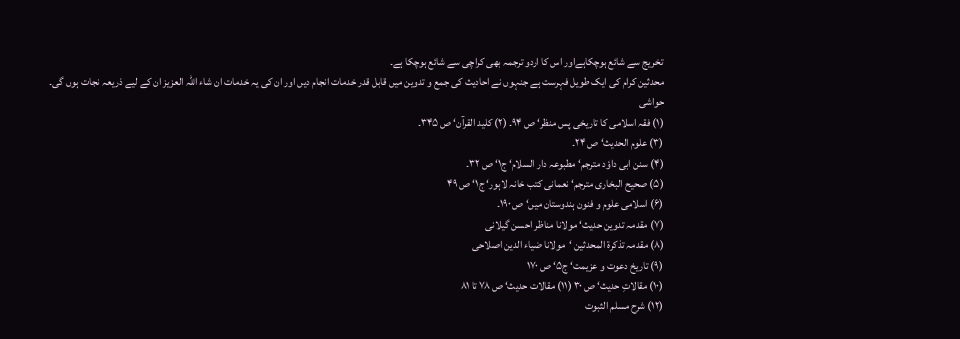تخریج سے شائع ہوچکاہےاور اس کا اردو ترجمہ بھی کراچی سے شائع ہوچکا ہے۔
محدثین کرام کی ایک طویل فہرست ہے جنہوں نے احادیث کی جمع و تدوین میں قابل قدر خدمات انجام دیں اور ان کی یہ خدمات ان شاء اللہ العزیز ان کے لیے ذریعہ نجات ہوں گی۔
حواشی
(۱) فقہ اسلامی کا تاریخی پس منظر‘ ص ۹۴۔ (۲) کلید القرآن‘ ص ۳۴۵۔
(۳) علوم الحدیث‘ ص ۲۴۔
(۴) سنن ابی داوٗد مترجم‘ مطبوعہ دار السلام‘ ج۱‘ ص ۳۲۔
(۵) صحیح البخاری مترجم‘ نعمانی کتب خانہ لاہور‘ ج۱‘ ص ۴۹
(۶) اسلامی علوم و فنون ہندوستان میں‘ ص ۱۹۰۔
(۷) مقدمہ تدوین حدیث‘ مولانا مناظر احسن گیلانی
(۸) مقدمہ تذکرۃ المحدثین ‘مولانا ضیاء الدین اصلاحی
(۹) تاریخ دعوت و عزیمت‘ ج۵‘ ص ۱۷۰
(۱۰) مقالاتِ حدیث‘ ص ۳۰ (۱۱) مقالات حدیث‘ ص ۷۸ تا ۸۱
(۱۲) شرح مسلم الثبوت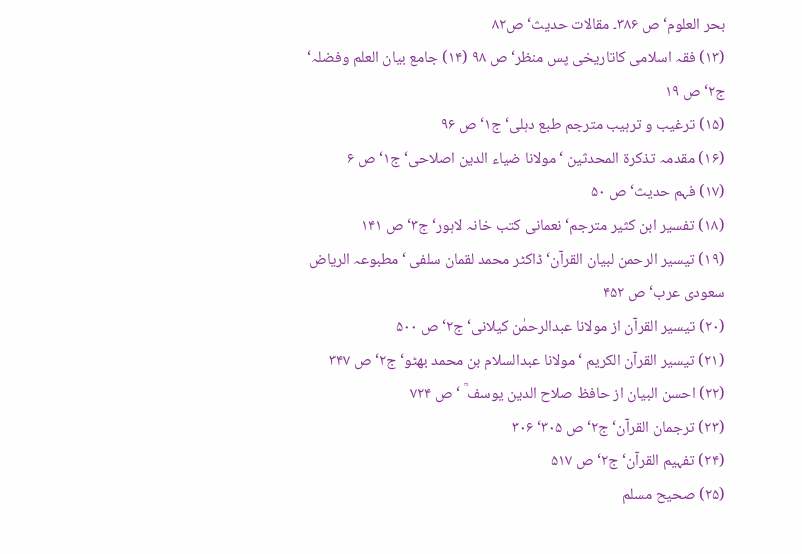بحر العلوم‘ ص ۳۸۶۔ مقالات حدیث‘ ص۸۲
(۱۳) فقہ اسلامی کاتاریخی پس منظر‘ ص ۹۸ (۱۴) جامع بیان العلم وفضلہ‘ ج۲‘ ص ۱۹
(۱۵) ترغیب و ترہیب مترجم طبع دہلی‘ ج۱‘ ص ۹۶
(۱۶) مقدمہ تذکرۃ المحدثین ‘مولانا ضیاء الدین اصلاحی‘ ج۱‘ ص ۶
(۱۷) فہم حدیث‘ ص ۵۰
(۱۸) تفسیر ابن کثیر مترجم‘ نعمانی کتب خانہ لاہور‘ ج۳‘ ص ۱۴۱
(۱۹) تیسیر الرحمن لبیان القرآن‘ ڈاکٹر محمد لقمان سلفی ‘ مطبوعہ الریاض سعودی عرب‘ ص ۴۵۲
(۲۰) تیسیر القرآن از مولانا عبدالرحمٰن کیلانی‘ ج۲‘ ص ۵۰۰
(۲۱) تیسیر القرآن الکریم ‘مولانا عبدالسلام بن محمد بھٹو‘ ج۲‘ ص ۳۴۷
(۲۲) احسن البیان از حافظ صلاح الدین یوسف ؒ ‘ ص ۷۲۴
(۲۳) ترجمان القرآن‘ ج۲‘ ص ۳۰۵‘ ۳۰۶
(۲۴) تفہیم القرآن‘ ج۲‘ ص ۵۱۷
(۲۵) صحیح مسلم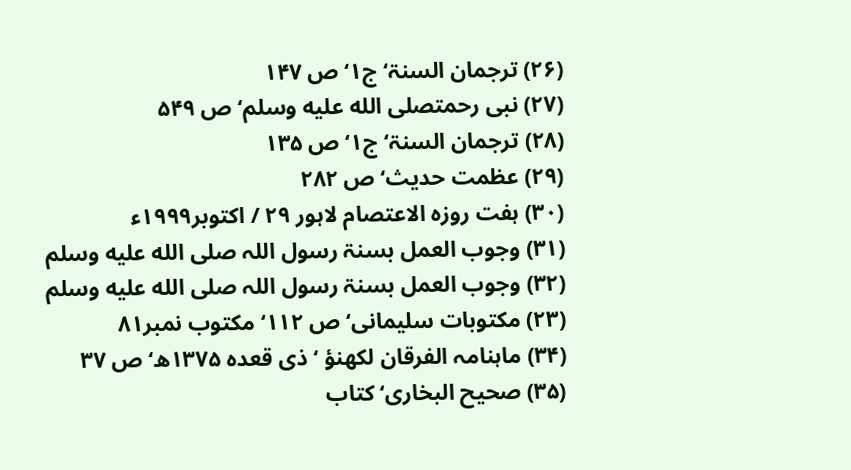(۲۶) ترجمان السنۃ‘ ج۱‘ ص ۱۴۷
(۲۷) نبی رحمتصلى الله عليه وسلم‘ ص ۵۴۹
(۲۸) ترجمان السنۃ‘ج۱‘ ص ۱۳۵
(۲۹) عظمت حدیث‘ ص ۲۸۲
(۳۰) ہفت روزہ الاعتصام لاہور ۲۹ / اکتوبر۱۹۹۹ء
(۳۱) وجوب العمل بسنۃ رسول اللہ صلى الله عليه وسلم
(۳۲) وجوب العمل بسنۃ رسول اللہ صلى الله عليه وسلم
(۲۳) مکتوبات سلیمانی‘ ص ۱۱۲‘ مکتوب نمبر۸۱
(۳۴) ماہنامہ الفرقان لکھنؤ ‘ ذی قعدہ ۱۳۷۵ھ‘ ص ۳۷
(۳۵) صحیح البخاری‘ کتاب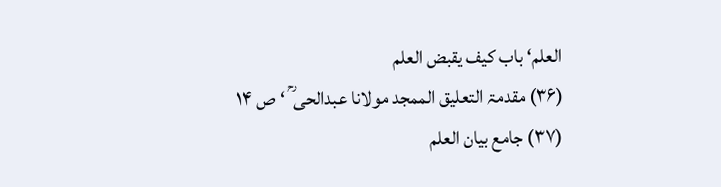العلم‘ باب کیف یقبض العلم
(۳۶) مقدمۃ التعلیق الممجد مولانا عبدالحی ؒ ‘ص ۱۴
(۳۷) جامع بیان العلم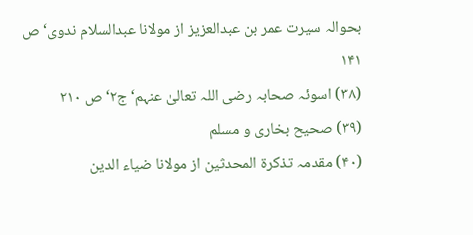بحوالہ سیرت عمر بن عبدالعزیز از مولانا عبدالسلام ندوی‘ ص ۱۴۱
(۳۸) اسوئہ صحابہ رضی اللہ تعالیٰ عنہم‘ ج۲‘ ص ۲۱۰
(۳۹) صحیح بخاری و مسلم
(۴۰) مقدمہ تذکرۃ المحدثین از مولانا ضیاء الدین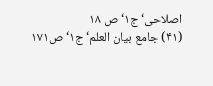اصلاحی‘ ج۱‘ ص ۱۸
(۴۱) جامع بیان العلم‘ ج۱‘ ص۱۷۱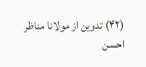(۴۲) تدوین از مولانا مناظر احسن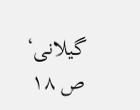گیلانی‘ ص ۱۸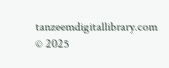tanzeemdigitallibrary.com © 2025